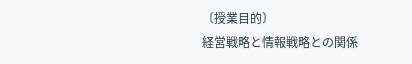〔授業目的〕
経営戦略と情報戦略との関係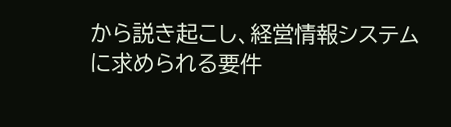から説き起こし、経営情報システムに求められる要件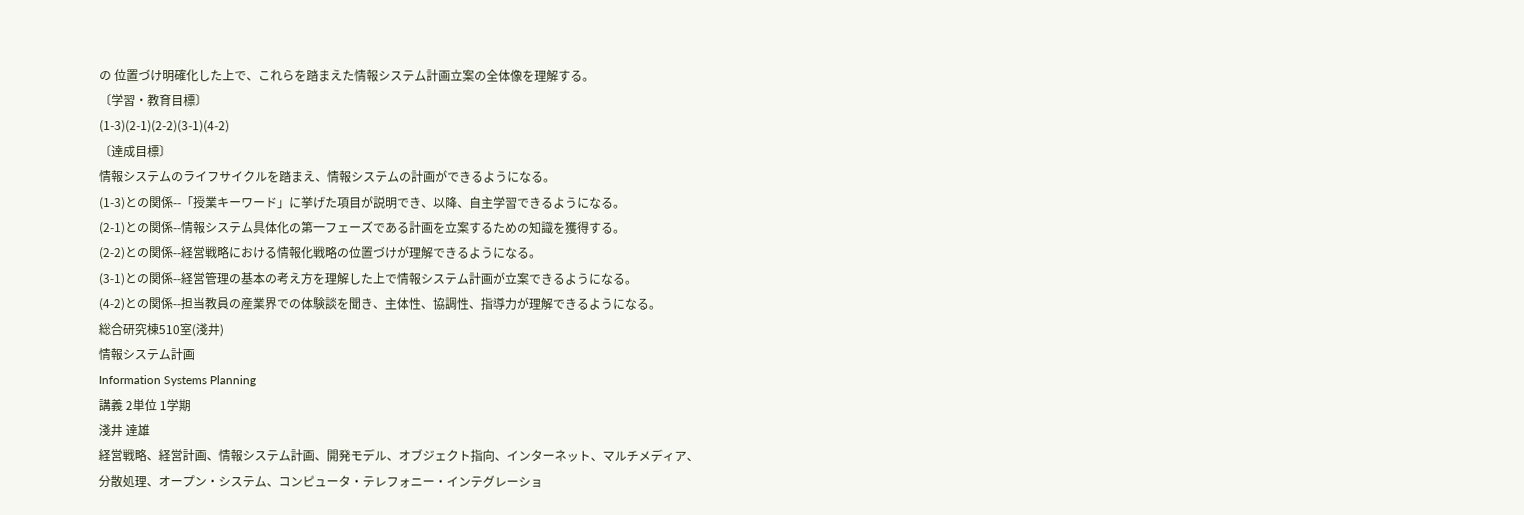の 位置づけ明確化した上で、これらを踏まえた情報システム計画立案の全体像を理解する。
〔学習・教育目標〕
(1-3)(2-1)(2-2)(3-1)(4-2)
〔達成目標〕
情報システムのライフサイクルを踏まえ、情報システムの計画ができるようになる。
(1-3)との関係--「授業キーワード」に挙げた項目が説明でき、以降、自主学習できるようになる。
(2-1)との関係--情報システム具体化の第一フェーズである計画を立案するための知識を獲得する。
(2-2)との関係--経営戦略における情報化戦略の位置づけが理解できるようになる。
(3-1)との関係--経営管理の基本の考え方を理解した上で情報システム計画が立案できるようになる。
(4-2)との関係--担当教員の産業界での体験談を聞き、主体性、協調性、指導力が理解できるようになる。
総合研究棟510室(淺井)
情報システム計画
Information Systems Planning
講義 2単位 1学期
淺井 達雄
経営戦略、経営計画、情報システム計画、開発モデル、オブジェクト指向、インターネット、マルチメディア、
分散処理、オープン・システム、コンピュータ・テレフォニー・インテグレーショ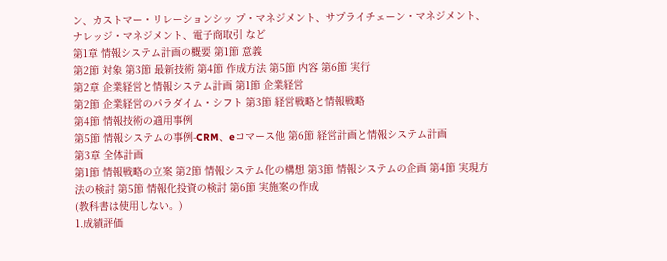ン、カストマー・リレーションシッ プ・マネジメント、サプライチェーン・マネジメント、ナレッジ・マネジメント、電子商取引 など
第1章 情報システム計画の概要 第1節 意義
第2節 対象 第3節 最新技術 第4節 作成方法 第5節 内容 第6節 実行
第2章 企業経営と情報システム計画 第1節 企業経営
第2節 企業経営のパラダイム・シフト 第3節 経営戦略と情報戦略
第4節 情報技術の適用事例
第5節 情報システムの事例-CRM、eコマース他 第6節 経営計画と情報システム計画
第3章 全体計画
第1節 情報戦略の立案 第2節 情報システム化の構想 第3節 情報システムの企画 第4節 実現方法の検討 第5節 情報化投資の検討 第6節 実施案の作成
(教科書は使用しない。)
1.成績評価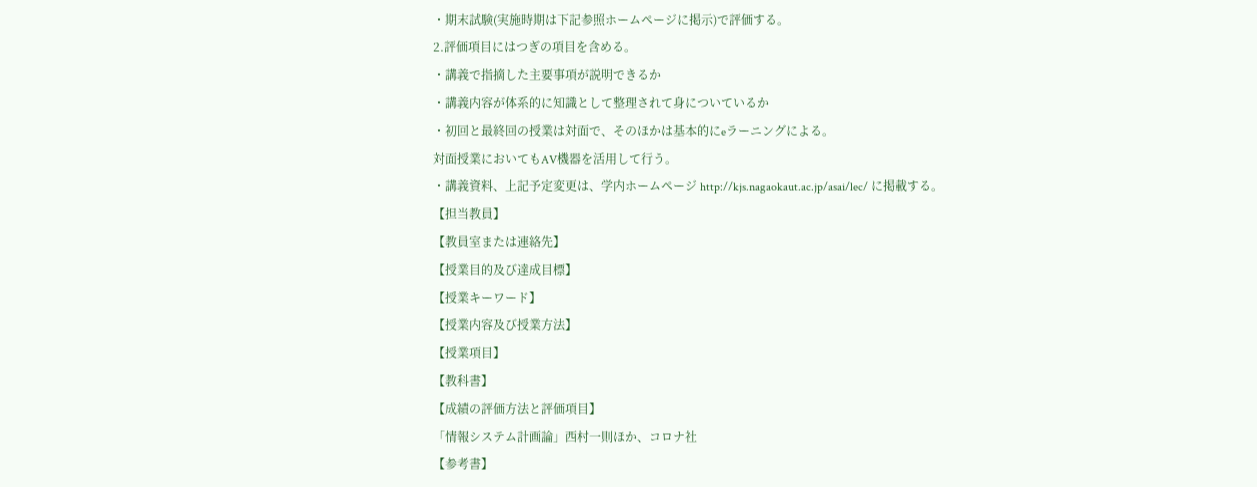・期末試験(実施時期は下記参照ホームページに掲示)で評価する。
2.評価項目にはつぎの項目を含める。
・講義で指摘した主要事項が説明できるか
・講義内容が体系的に知識として整理されて身についているか
・初回と最終回の授業は対面で、そのほかは基本的にeラーニングによる。
対面授業においてもAV機器を活用して行う。
・講義資料、上記予定変更は、学内ホームページ http://kjs.nagaokaut.ac.jp/asai/lec/ に掲載する。
【担当教員】
【教員室または連絡先】
【授業目的及び達成目標】
【授業キーワード】
【授業内容及び授業方法】
【授業項目】
【教科書】
【成績の評価方法と評価項目】
「情報システム計画論」西村一則ほか、コロナ社
【参考書】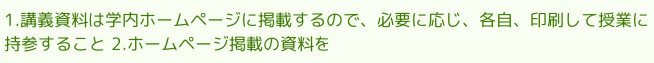1.講義資料は学内ホームページに掲載するので、必要に応じ、各自、印刷して授業に持参すること 2.ホームページ掲載の資料を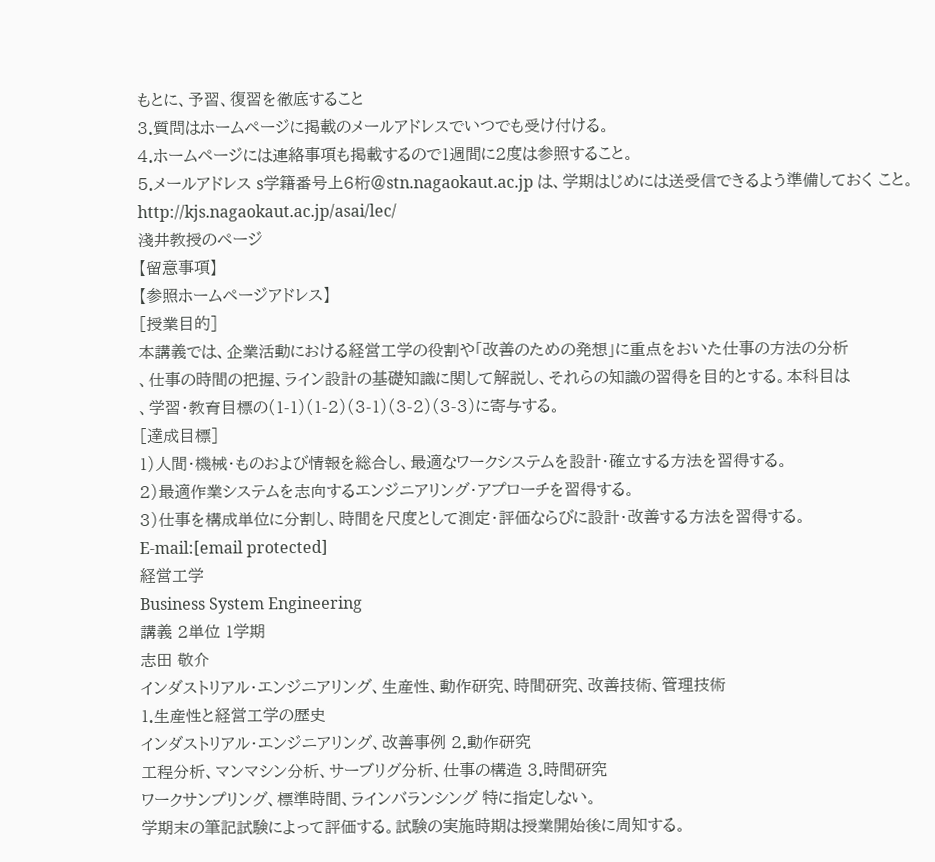もとに、予習、復習を徹底すること
3.質問はホームページに掲載のメールアドレスでいつでも受け付ける。
4.ホームページには連絡事項も掲載するので1週間に2度は参照すること。
5.メールアドレス s学籍番号上6桁@stn.nagaokaut.ac.jp は、学期はじめには送受信できるよう準備しておく こと。
http://kjs.nagaokaut.ac.jp/asai/lec/
淺井教授のページ
【留意事項】
【参照ホームページアドレス】
[授業目的]
本講義では、企業活動における経営工学の役割や「改善のための発想」に重点をおいた仕事の方法の分析
、仕事の時間の把握、ライン設計の基礎知識に関して解説し、それらの知識の習得を目的とする。本科目は
、学習・教育目標の(1-1)(1-2)(3-1)(3-2)(3-3)に寄与する。
[達成目標]
1)人間・機械・ものおよび情報を総合し、最適なワークシステムを設計・確立する方法を習得する。
2)最適作業システムを志向するエンジニアリング・アプローチを習得する。
3)仕事を構成単位に分割し、時間を尺度として測定・評価ならびに設計・改善する方法を習得する。
E-mail:[email protected]
経営工学
Business System Engineering
講義 2単位 1学期
志田 敬介
インダストリアル・エンジニアリング、生産性、動作研究、時間研究、改善技術、管理技術
1.生産性と経営工学の歴史
インダストリアル・エンジニアリング、改善事例 2.動作研究
工程分析、マンマシン分析、サーブリグ分析、仕事の構造 3.時間研究
ワークサンプリング、標準時間、ラインバランシング 特に指定しない。
学期末の筆記試験によって評価する。試験の実施時期は授業開始後に周知する。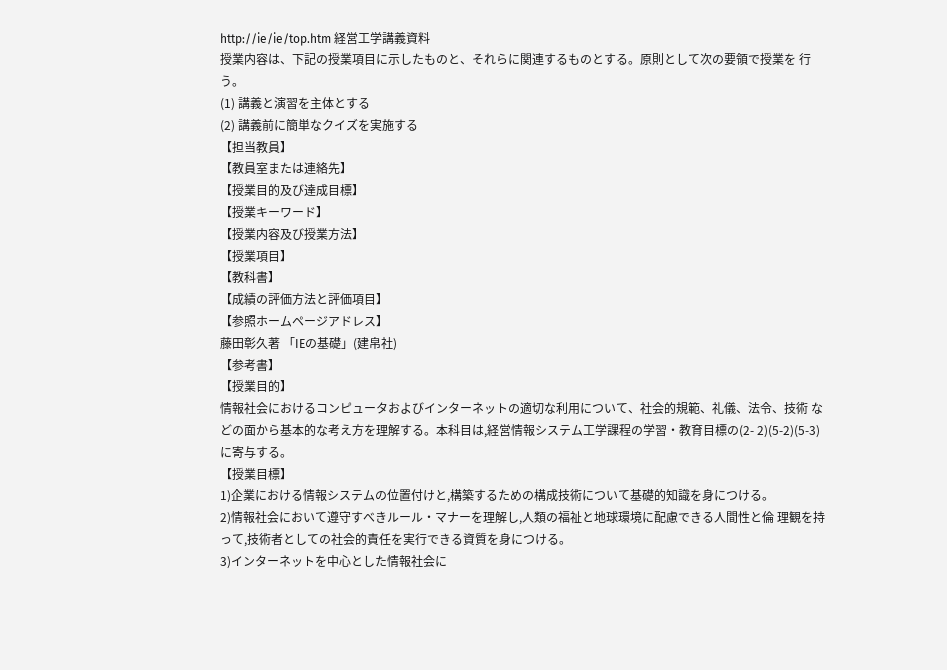http://ie/ie/top.htm 経営工学講義資料
授業内容は、下記の授業項目に示したものと、それらに関連するものとする。原則として次の要領で授業を 行う。
(1) 講義と演習を主体とする
(2) 講義前に簡単なクイズを実施する
【担当教員】
【教員室または連絡先】
【授業目的及び達成目標】
【授業キーワード】
【授業内容及び授業方法】
【授業項目】
【教科書】
【成績の評価方法と評価項目】
【参照ホームページアドレス】
藤田彰久著 「IEの基礎」(建帛社)
【参考書】
【授業目的】
情報社会におけるコンピュータおよびインターネットの適切な利用について、社会的規範、礼儀、法令、技術 などの面から基本的な考え方を理解する。本科目は,経営情報システム工学課程の学習・教育目標の(2- 2)(5-2)(5-3)に寄与する。
【授業目標】
1)企業における情報システムの位置付けと,構築するための構成技術について基礎的知識を身につける。
2)情報社会において遵守すべきルール・マナーを理解し,人類の福祉と地球環境に配慮できる人間性と倫 理観を持って,技術者としての社会的責任を実行できる資質を身につける。
3)インターネットを中心とした情報社会に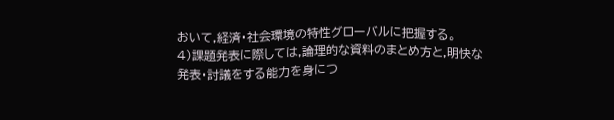おいて,経済・社会環境の特性グローバルに把握する。
4)課題発表に際しては,論理的な資料のまとめ方と,明快な発表・討議をする能力を身につ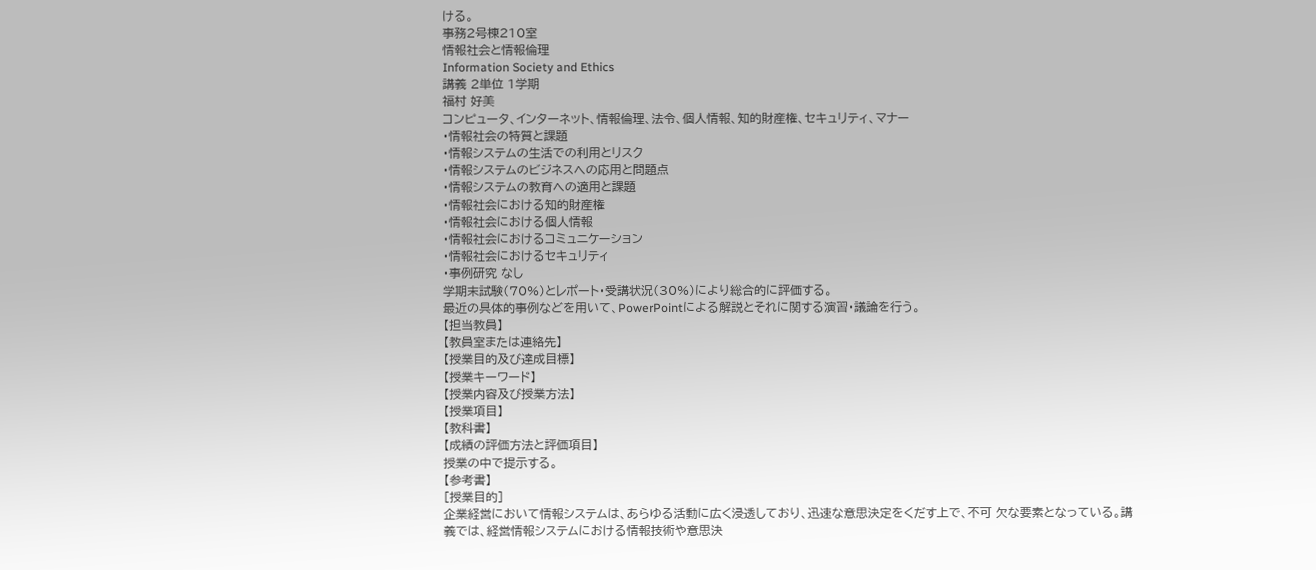ける。
事務2号棟210室
情報社会と情報倫理
Information Society and Ethics
講義 2単位 1学期
福村 好美
コンピュータ、インターネット、情報倫理、法令、個人情報、知的財産権、セキュリティ、マナー
・情報社会の特質と課題
・情報システムの生活での利用とリスク
・情報システムのビジネスへの応用と問題点
・情報システムの教育への適用と課題
・情報社会における知的財産権
・情報社会における個人情報
・情報社会におけるコミュニケーション
・情報社会におけるセキュリティ
・事例研究 なし
学期末試験(70%)とレポート・受講状況(30%)により総合的に評価する。
最近の具体的事例などを用いて、PowerPointによる解説とそれに関する演習・議論を行う。
【担当教員】
【教員室または連絡先】
【授業目的及び達成目標】
【授業キーワード】
【授業内容及び授業方法】
【授業項目】
【教科書】
【成績の評価方法と評価項目】
授業の中で提示する。
【参考書】
[授業目的]
企業経営において情報システムは、あらゆる活動に広く浸透しており、迅速な意思決定をくだす上で、不可 欠な要素となっている。講義では、経営情報システムにおける情報技術や意思決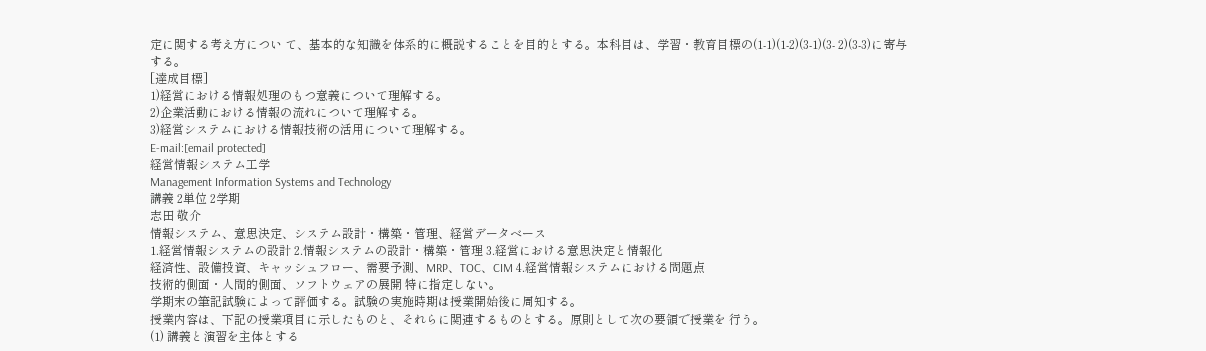定に関する考え方につい て、基本的な知識を体系的に概説することを目的とする。本科目は、学習・教育目標の(1-1)(1-2)(3-1)(3- 2)(3-3)に寄与する。
[達成目標]
1)経営における情報処理のもつ意義について理解する。
2)企業活動における情報の流れについて理解する。
3)経営システムにおける情報技術の活用について理解する。
E-mail:[email protected]
経営情報システム工学
Management Information Systems and Technology
講義 2単位 2学期
志田 敬介
情報システム、意思決定、システム設計・構築・管理、経営データベース
1.経営情報システムの設計 2.情報システムの設計・構築・管理 3.経営における意思決定と情報化
経済性、設備投資、キャッシュフロー、需要予測、MRP、TOC、CIM 4.経営情報システムにおける問題点
技術的側面・人間的側面、ソフトウェアの展開 特に指定しない。
学期末の筆記試験によって評価する。試験の実施時期は授業開始後に周知する。
授業内容は、下記の授業項目に示したものと、それらに関連するものとする。原則として次の要領で授業を 行う。
(1) 講義と演習を主体とする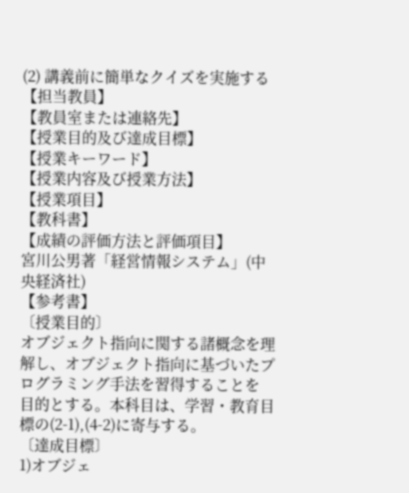(2) 講義前に簡単なクイズを実施する
【担当教員】
【教員室または連絡先】
【授業目的及び達成目標】
【授業キーワード】
【授業内容及び授業方法】
【授業項目】
【教科書】
【成績の評価方法と評価項目】
宮川公男著「経営情報システム」(中央経済社)
【参考書】
〔授業目的〕
オブジェクト指向に関する諸概念を理解し、オブジェクト指向に基づいたプログラミング手法を習得することを 目的とする。本科目は、学習・教育目標の(2-1),(4-2)に寄与する。
〔達成目標〕
1)オブジェ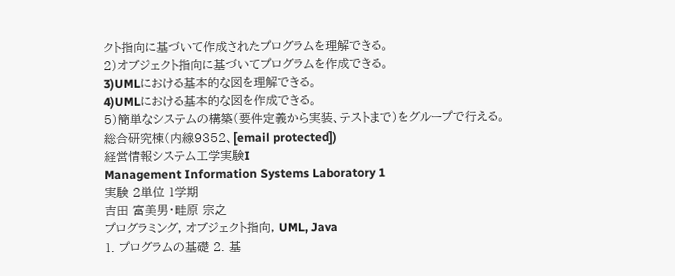クト指向に基づいて作成されたプログラムを理解できる。
2)オブジェクト指向に基づいてプログラムを作成できる。
3)UMLにおける基本的な図を理解できる。
4)UMLにおける基本的な図を作成できる。
5)簡単なシステムの構築(要件定義から実装、テストまで)をグループで行える。
総合研究棟(内線9352、[email protected])
経営情報システム工学実験I
Management Information Systems Laboratory 1
実験 2単位 1学期
吉田 富美男・畦原 宗之
プログラミング, オブジェクト指向, UML, Java
1. プログラムの基礎 2. 基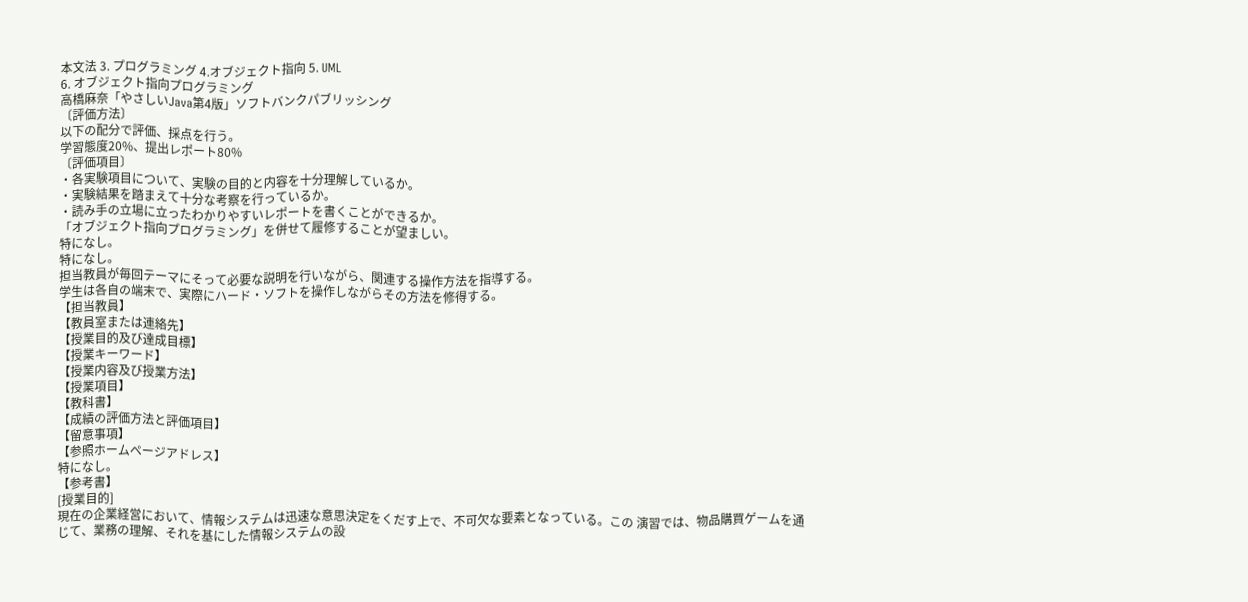本文法 3. プログラミング 4.オブジェクト指向 5. UML
6. オブジェクト指向プログラミング
高橋麻奈「やさしいJava第4版」ソフトバンクパブリッシング
〔評価方法〕
以下の配分で評価、採点を行う。
学習態度20%、提出レポート80%
〔評価項目〕
・各実験項目について、実験の目的と内容を十分理解しているか。
・実験結果を踏まえて十分な考察を行っているか。
・読み手の立場に立ったわかりやすいレポートを書くことができるか。
「オブジェクト指向プログラミング」を併せて履修することが望ましい。
特になし。
特になし。
担当教員が毎回テーマにそって必要な説明を行いながら、関連する操作方法を指導する。
学生は各自の端末で、実際にハード・ソフトを操作しながらその方法を修得する。
【担当教員】
【教員室または連絡先】
【授業目的及び達成目標】
【授業キーワード】
【授業内容及び授業方法】
【授業項目】
【教科書】
【成績の評価方法と評価項目】
【留意事項】
【参照ホームページアドレス】
特になし。
【参考書】
[授業目的]
現在の企業経営において、情報システムは迅速な意思決定をくだす上で、不可欠な要素となっている。この 演習では、物品購買ゲームを通じて、業務の理解、それを基にした情報システムの設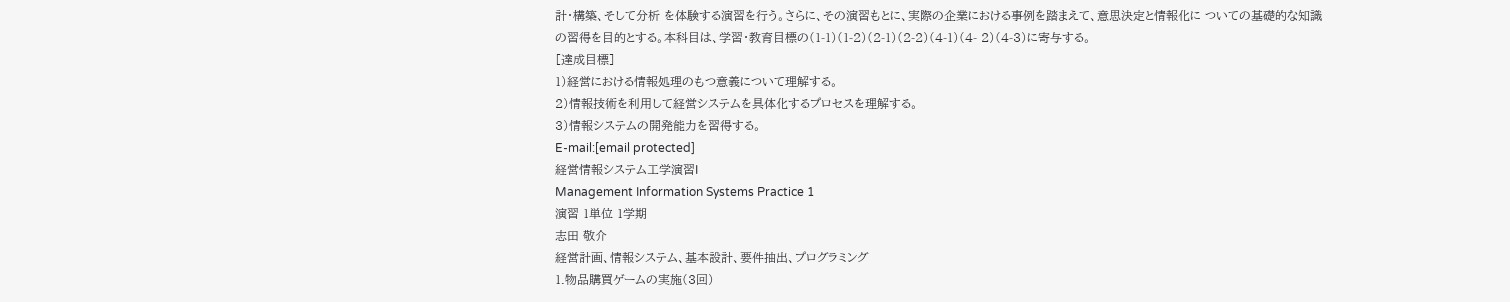計・構築、そして分析 を体験する演習を行う。さらに、その演習もとに、実際の企業における事例を踏まえて、意思決定と情報化に ついての基礎的な知識の習得を目的とする。本科目は、学習・教育目標の(1-1)(1-2)(2-1)(2-2)(4-1)(4- 2)(4-3)に寄与する。
[達成目標]
1)経営における情報処理のもつ意義について理解する。
2)情報技術を利用して経営システムを具体化するプロセスを理解する。
3)情報システムの開発能力を習得する。
E-mail:[email protected]
経営情報システム工学演習I
Management Information Systems Practice 1
演習 1単位 1学期
志田 敬介
経営計画、情報システム、基本設計、要件抽出、プログラミング
1.物品購買ゲームの実施(3回)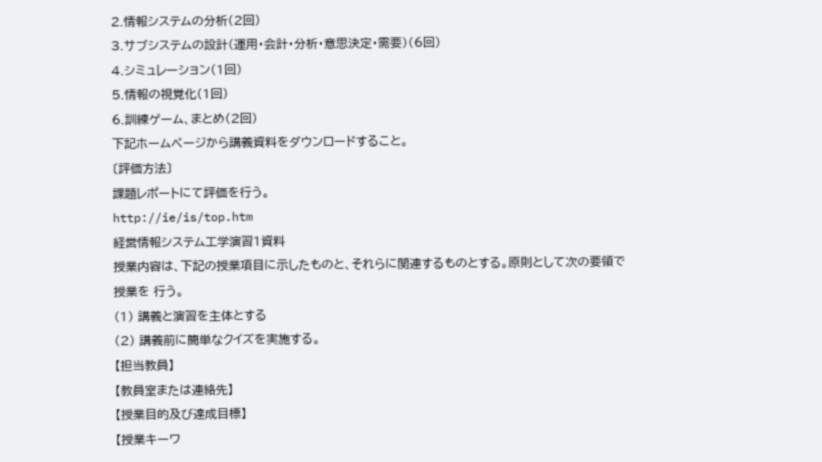2.情報システムの分析(2回)
3.サブシステムの設計(運用・会計・分析・意思決定・需要)(6回)
4.シミュレーション(1回)
5.情報の視覚化(1回)
6.訓練ゲーム、まとめ(2回)
下記ホームページから講義資料をダウンロードすること。
〔評価方法〕
課題レポートにて評価を行う。
http://ie/is/top.htm
経営情報システム工学演習1資料
授業内容は、下記の授業項目に示したものと、それらに関連するものとする。原則として次の要領で授業を 行う。
(1) 講義と演習を主体とする
(2) 講義前に簡単なクイズを実施する。
【担当教員】
【教員室または連絡先】
【授業目的及び達成目標】
【授業キーワ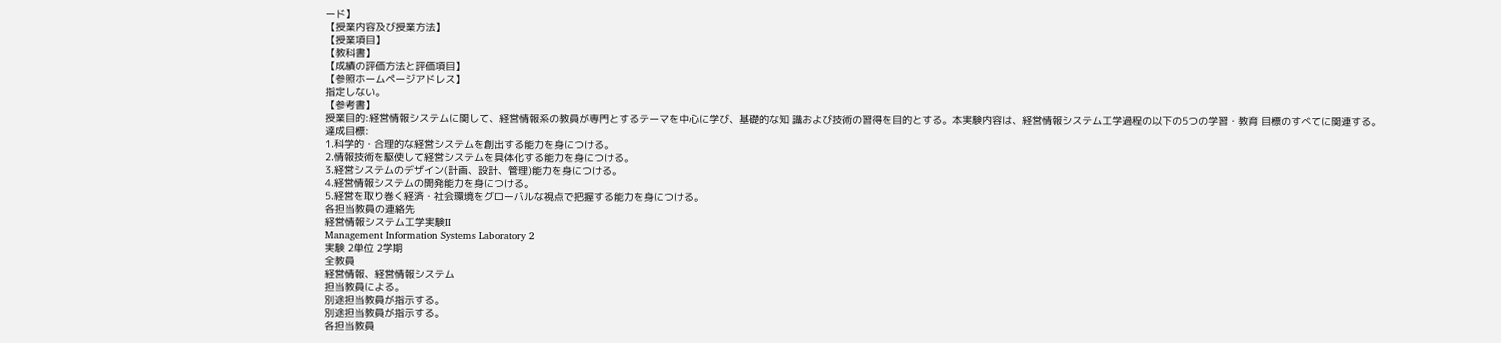ード】
【授業内容及び授業方法】
【授業項目】
【教科書】
【成績の評価方法と評価項目】
【参照ホームページアドレス】
指定しない。
【参考書】
授業目的:経営情報システムに関して、経営情報系の教員が専門とするテーマを中心に学び、基礎的な知 識および技術の習得を目的とする。本実験内容は、経営情報システム工学過程の以下の5つの学習・教育 目標のすべてに関連する。
達成目標:
1.科学的・合理的な経営システムを創出する能力を身につける。
2.情報技術を駆使して経営システムを具体化する能力を身につける。
3.経営システムのデザイン(計画、設計、管理)能力を身につける。
4.経営情報システムの開発能力を身につける。
5.経営を取り巻く経済・社会環境をグローバルな視点で把握する能力を身につける。
各担当教員の連絡先
経営情報システム工学実験II
Management Information Systems Laboratory 2
実験 2単位 2学期
全教員
経営情報、経営情報システム
担当教員による。
別途担当教員が指示する。
別途担当教員が指示する。
各担当教員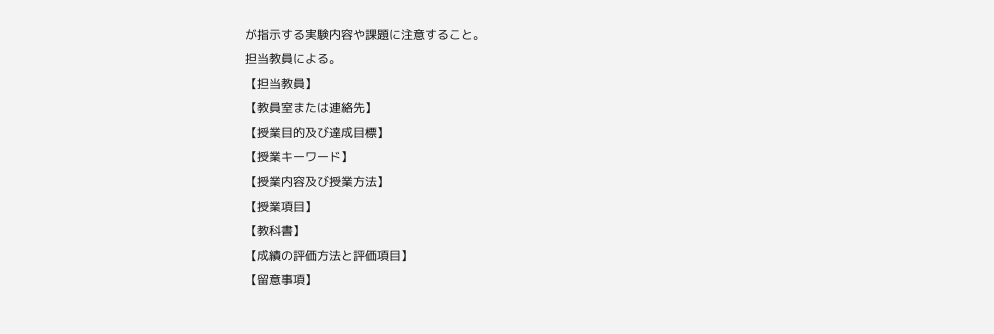が指示する実験内容や課題に注意すること。
担当教員による。
【担当教員】
【教員室または連絡先】
【授業目的及び達成目標】
【授業キーワード】
【授業内容及び授業方法】
【授業項目】
【教科書】
【成績の評価方法と評価項目】
【留意事項】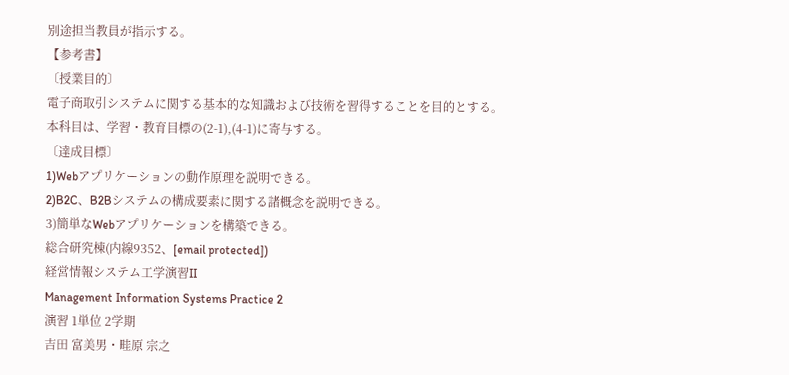別途担当教員が指示する。
【参考書】
〔授業目的〕
電子商取引システムに関する基本的な知識および技術を習得することを目的とする。
本科目は、学習・教育目標の(2-1),(4-1)に寄与する。
〔達成目標〕
1)Webアプリケーションの動作原理を説明できる。
2)B2C、B2Bシステムの構成要素に関する諸概念を説明できる。
3)簡単なWebアプリケーションを構築できる。
総合研究棟(内線9352、[email protected])
経営情報システム工学演習II
Management Information Systems Practice 2
演習 1単位 2学期
吉田 富美男・畦原 宗之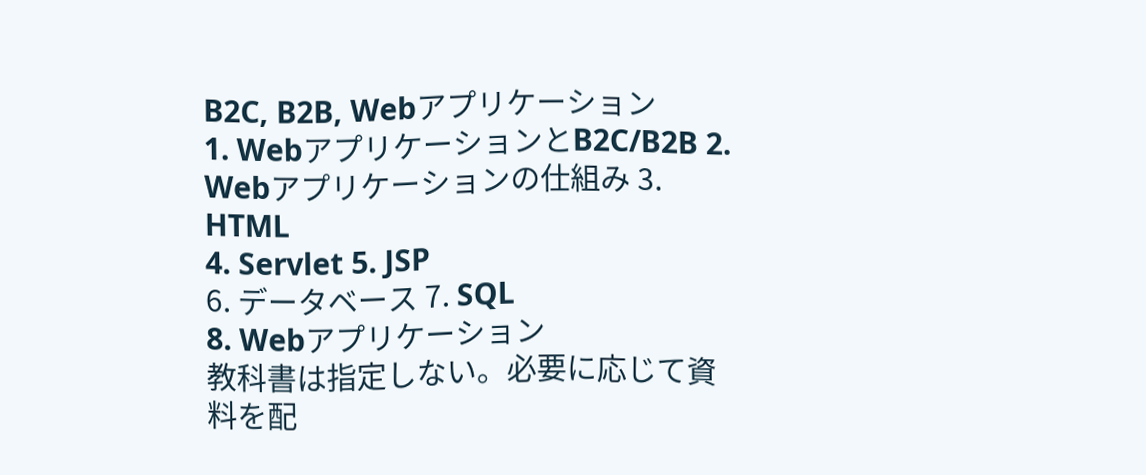B2C, B2B, Webアプリケーション
1. WebアプリケーションとB2C/B2B 2. Webアプリケーションの仕組み 3. HTML
4. Servlet 5. JSP
6. データベース 7. SQL
8. Webアプリケーション
教科書は指定しない。必要に応じて資料を配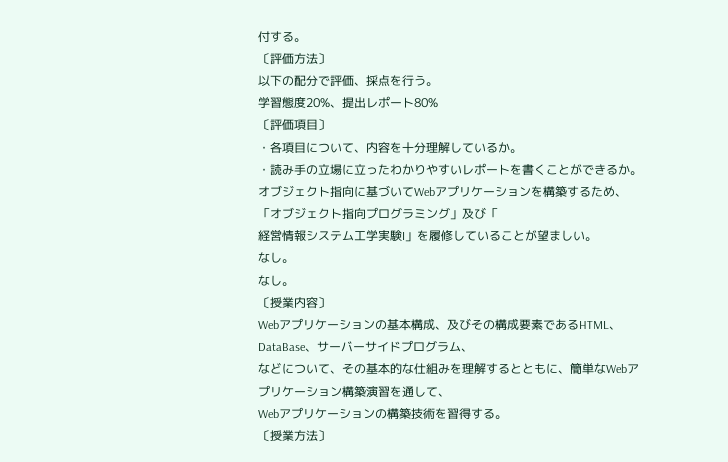付する。
〔評価方法〕
以下の配分で評価、採点を行う。
学習態度20%、提出レポート80%
〔評価項目〕
・各項目について、内容を十分理解しているか。
・読み手の立場に立ったわかりやすいレポートを書くことができるか。
オブジェクト指向に基づいてWebアプリケーションを構築するため、「オブジェクト指向プログラミング」及び「
経営情報システム工学実験I」を履修していることが望ましい。
なし。
なし。
〔授業内容〕
Webアプリケーションの基本構成、及びその構成要素であるHTML、DataBase、サーバーサイドプログラム、
などについて、その基本的な仕組みを理解するとともに、簡単なWebアプリケーション構築演習を通して、
Webアプリケーションの構築技術を習得する。
〔授業方法〕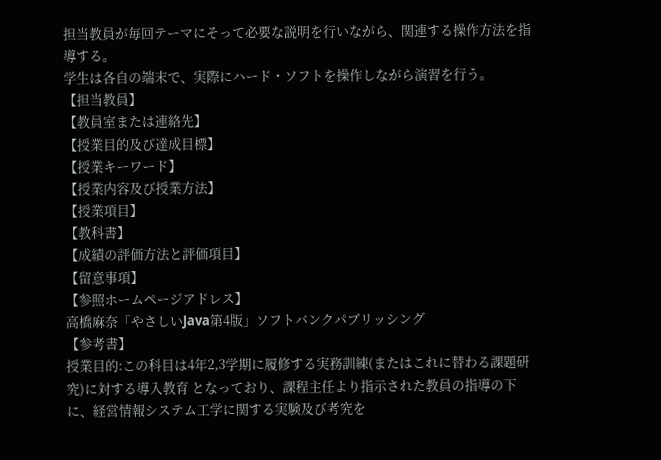担当教員が毎回テーマにそって必要な説明を行いながら、関連する操作方法を指導する。
学生は各自の端末で、実際にハード・ソフトを操作しながら演習を行う。
【担当教員】
【教員室または連絡先】
【授業目的及び達成目標】
【授業キーワード】
【授業内容及び授業方法】
【授業項目】
【教科書】
【成績の評価方法と評価項目】
【留意事項】
【参照ホームページアドレス】
高橋麻奈「やさしいJava第4版」ソフトバンクパブリッシング
【参考書】
授業目的:この科目は4年2,3学期に履修する実務訓練(またはこれに替わる課題研究)に対する導入教育 となっており、課程主任より指示された教員の指導の下に、経営情報システム工学に関する実験及び考究を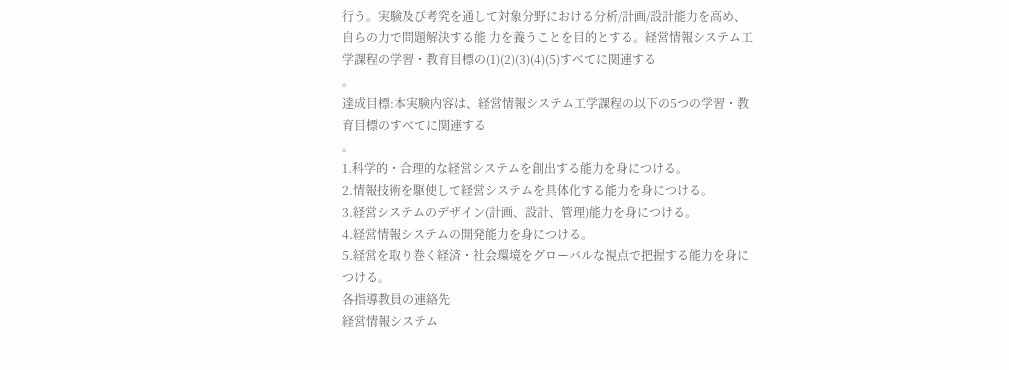行う。実験及び考究を通して対象分野における分析/計画/設計能力を高め、自らの力で問題解決する能 力を養うことを目的とする。経営情報システム工学課程の学習・教育目標の(1)(2)(3)(4)(5)すべてに関連する
。
達成目標:本実験内容は、経営情報システム工学課程の以下の5つの学習・教育目標のすべてに関連する
。
1.科学的・合理的な経営システムを創出する能力を身につける。
2.情報技術を駆使して経営システムを具体化する能力を身につける。
3.経営システムのデザイン(計画、設計、管理)能力を身につける。
4.経営情報システムの開発能力を身につける。
5.経営を取り巻く経済・社会環境をグローバルな視点で把握する能力を身につける。
各指導教員の連絡先
経営情報システム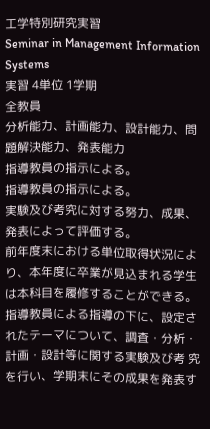工学特別研究実習
Seminar in Management Information Systems
実習 4単位 1学期
全教員
分析能力、計画能力、設計能力、問題解決能力、発表能力
指導教員の指示による。
指導教員の指示による。
実験及び考究に対する努力、成果、発表によって評価する。
前年度末における単位取得状況により、本年度に卒業が見込まれる学生は本科目を履修することができる。
指導教員による指導の下に、設定されたテーマについて、調査・分析・計画・設計等に関する実験及び考 究を行い、学期末にその成果を発表す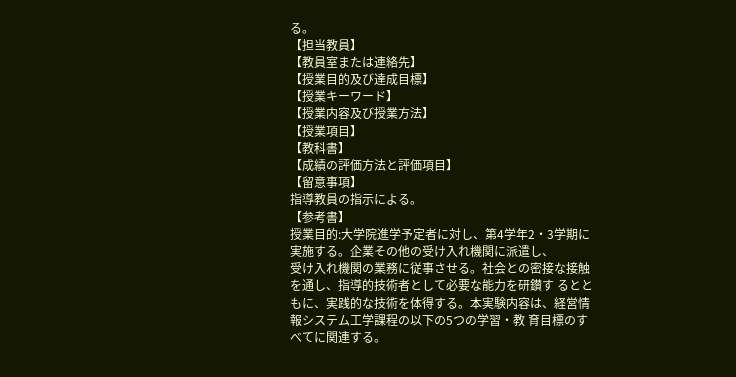る。
【担当教員】
【教員室または連絡先】
【授業目的及び達成目標】
【授業キーワード】
【授業内容及び授業方法】
【授業項目】
【教科書】
【成績の評価方法と評価項目】
【留意事項】
指導教員の指示による。
【参考書】
授業目的:大学院進学予定者に対し、第4学年2・3学期に実施する。企業その他の受け入れ機関に派遣し、
受け入れ機関の業務に従事させる。社会との密接な接触を通し、指導的技術者として必要な能力を研鑚す るとともに、実践的な技術を体得する。本実験内容は、経営情報システム工学課程の以下の5つの学習・教 育目標のすべてに関連する。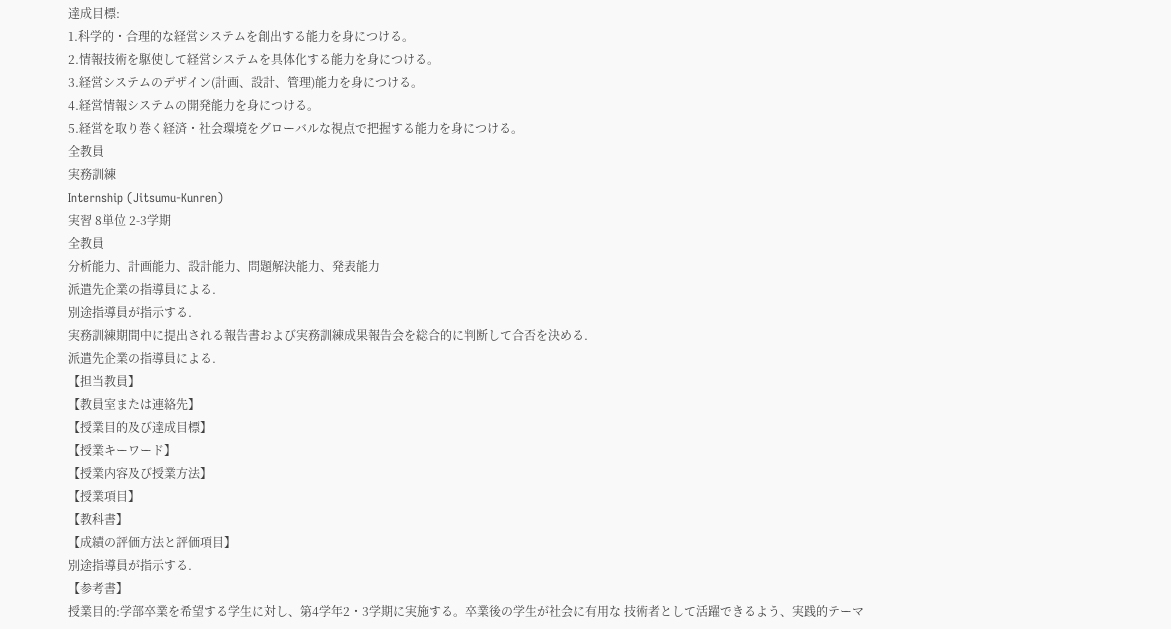達成目標:
1.科学的・合理的な経営システムを創出する能力を身につける。
2.情報技術を駆使して経営システムを具体化する能力を身につける。
3.経営システムのデザイン(計画、設計、管理)能力を身につける。
4.経営情報システムの開発能力を身につける。
5.経営を取り巻く経済・社会環境をグローバルな視点で把握する能力を身につける。
全教員
実務訓練
Internship (Jitsumu-Kunren)
実習 8単位 2-3学期
全教員
分析能力、計画能力、設計能力、問題解決能力、発表能力
派遣先企業の指導員による.
別途指導員が指示する.
実務訓練期間中に提出される報告書および実務訓練成果報告会を総合的に判断して合否を決める.
派遣先企業の指導員による.
【担当教員】
【教員室または連絡先】
【授業目的及び達成目標】
【授業キーワード】
【授業内容及び授業方法】
【授業項目】
【教科書】
【成績の評価方法と評価項目】
別途指導員が指示する.
【参考書】
授業目的:学部卒業を希望する学生に対し、第4学年2・3学期に実施する。卒業後の学生が社会に有用な 技術者として活躍できるよう、実践的テーマ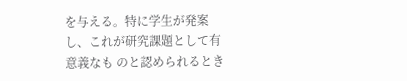を与える。特に学生が発案し、これが研究課題として有意義なも のと認められるとき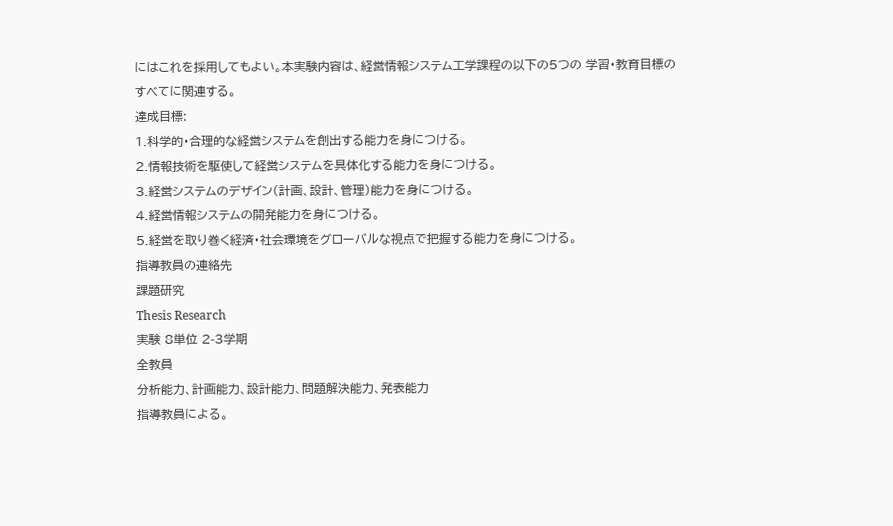にはこれを採用してもよい。本実験内容は、経営情報システム工学課程の以下の5つの 学習・教育目標のすべてに関連する。
達成目標:
1.科学的・合理的な経営システムを創出する能力を身につける。
2.情報技術を駆使して経営システムを具体化する能力を身につける。
3.経営システムのデザイン(計画、設計、管理)能力を身につける。
4.経営情報システムの開発能力を身につける。
5.経営を取り巻く経済・社会環境をグローバルな視点で把握する能力を身につける。
指導教員の連絡先
課題研究
Thesis Research
実験 8単位 2-3学期
全教員
分析能力、計画能力、設計能力、問題解決能力、発表能力
指導教員による。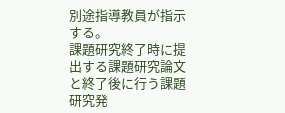別途指導教員が指示する。
課題研究終了時に提出する課題研究論文と終了後に行う課題研究発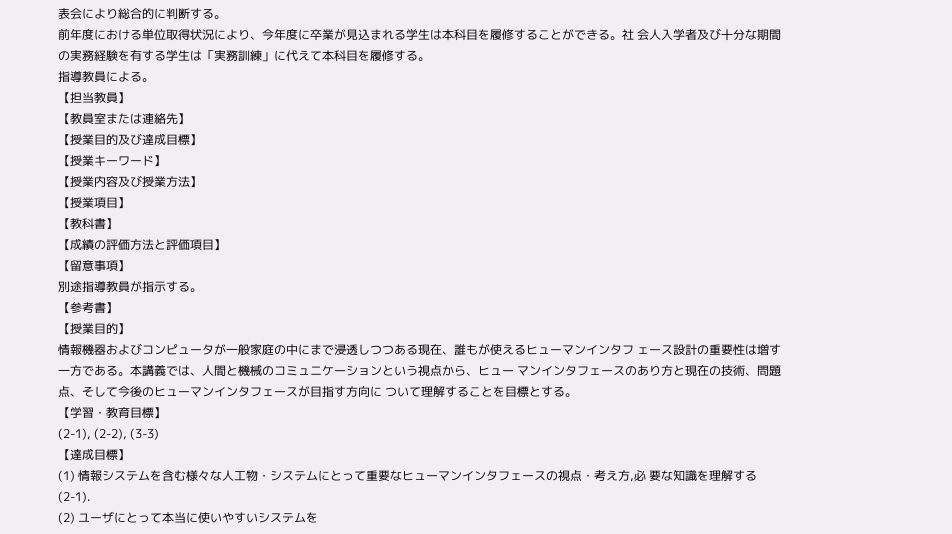表会により総合的に判断する。
前年度における単位取得状況により、今年度に卒業が見込まれる学生は本科目を履修することができる。社 会人入学者及び十分な期間の実務経験を有する学生は「実務訓練」に代えて本科目を履修する。
指導教員による。
【担当教員】
【教員室または連絡先】
【授業目的及び達成目標】
【授業キーワード】
【授業内容及び授業方法】
【授業項目】
【教科書】
【成績の評価方法と評価項目】
【留意事項】
別途指導教員が指示する。
【参考書】
【授業目的】
情報機器およびコンピュータが一般家庭の中にまで浸透しつつある現在、誰もが使えるヒューマンインタフ ェース設計の重要性は増す一方である。本講義では、人間と機械のコミュニケーションという視点から、ヒュー マンインタフェースのあり方と現在の技術、問題点、そして今後のヒューマンインタフェースが目指す方向に ついて理解することを目標とする。
【学習・教育目標】
(2-1), (2-2), (3-3)
【達成目標】
(1) 情報システムを含む様々な人工物・システムにとって重要なヒューマンインタフェースの視点・考え方,必 要な知識を理解する(2-1).
(2) ユーザにとって本当に使いやすいシステムを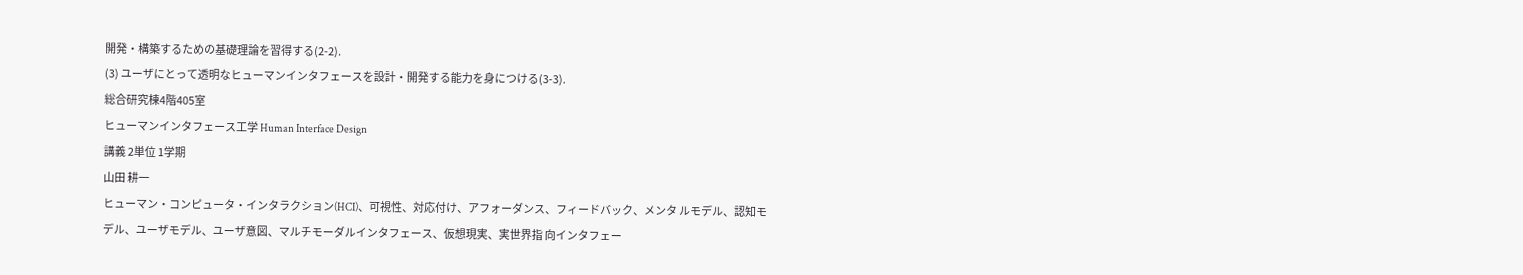開発・構築するための基礎理論を習得する(2-2).
(3) ユーザにとって透明なヒューマンインタフェースを設計・開発する能力を身につける(3-3).
総合研究棟4階405室
ヒューマンインタフェース工学 Human Interface Design
講義 2単位 1学期
山田 耕一
ヒューマン・コンピュータ・インタラクション(HCI)、可視性、対応付け、アフォーダンス、フィードバック、メンタ ルモデル、認知モデル、ユーザモデル、ユーザ意図、マルチモーダルインタフェース、仮想現実、実世界指 向インタフェー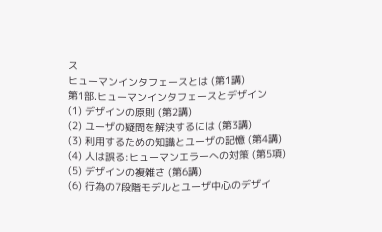ス
ヒューマンインタフェースとは (第1講)
第1部.ヒューマンインタフェースとデザイン
(1) デザインの原則 (第2講)
(2) ユーザの疑問を解決するには (第3講)
(3) 利用するための知識とユーザの記憶 (第4講)
(4) 人は誤る:ヒューマンエラーへの対策 (第5項)
(5) デザインの複雑さ (第6講)
(6) 行為の7段階モデルとユーザ中心のデザイ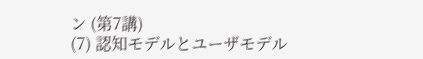ン (第7講)
(7) 認知モデルとユーザモデル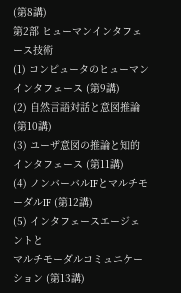(第8講)
第2部 ヒューマンインタフェース技術
(1) コンピュータのヒューマンインタフェース (第9講)
(2) 自然言語対話と意図推論 (第10講)
(3) ユーザ意図の推論と知的インタフェース (第11講)
(4) ノンバーバルIFとマルチモーダルIF (第12講)
(5) インタフェースエージェントと
マルチモーダルコミュニケーション (第13講)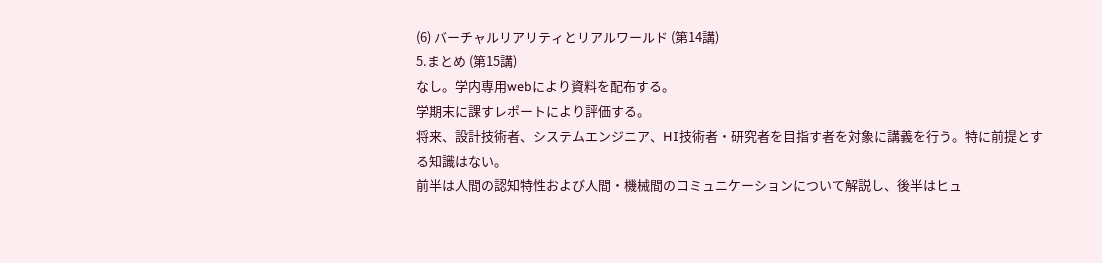(6) バーチャルリアリティとリアルワールド (第14講)
5.まとめ (第15講)
なし。学内専用webにより資料を配布する。
学期末に課すレポートにより評価する。
将来、設計技術者、システムエンジニア、HI技術者・研究者を目指す者を対象に講義を行う。特に前提とす る知識はない。
前半は人間の認知特性および人間・機械間のコミュニケーションについて解説し、後半はヒュ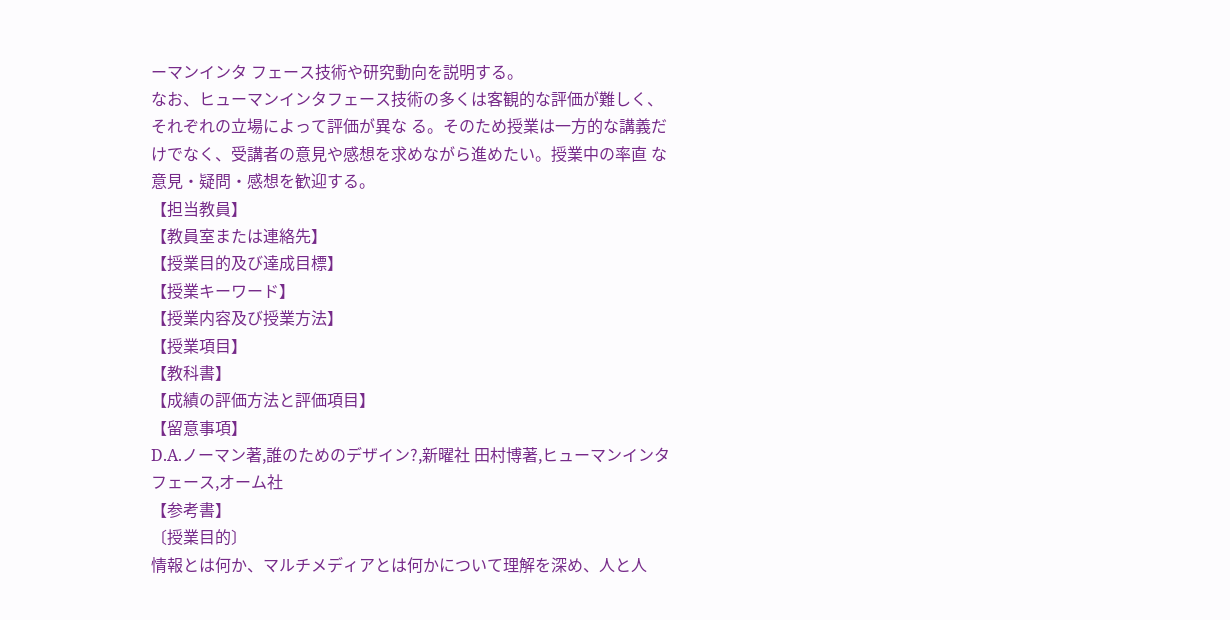ーマンインタ フェース技術や研究動向を説明する。
なお、ヒューマンインタフェース技術の多くは客観的な評価が難しく、それぞれの立場によって評価が異な る。そのため授業は一方的な講義だけでなく、受講者の意見や感想を求めながら進めたい。授業中の率直 な意見・疑問・感想を歓迎する。
【担当教員】
【教員室または連絡先】
【授業目的及び達成目標】
【授業キーワード】
【授業内容及び授業方法】
【授業項目】
【教科書】
【成績の評価方法と評価項目】
【留意事項】
D.A.ノーマン著,誰のためのデザイン?,新曜社 田村博著,ヒューマンインタフェース,オーム社
【参考書】
〔授業目的〕
情報とは何か、マルチメディアとは何かについて理解を深め、人と人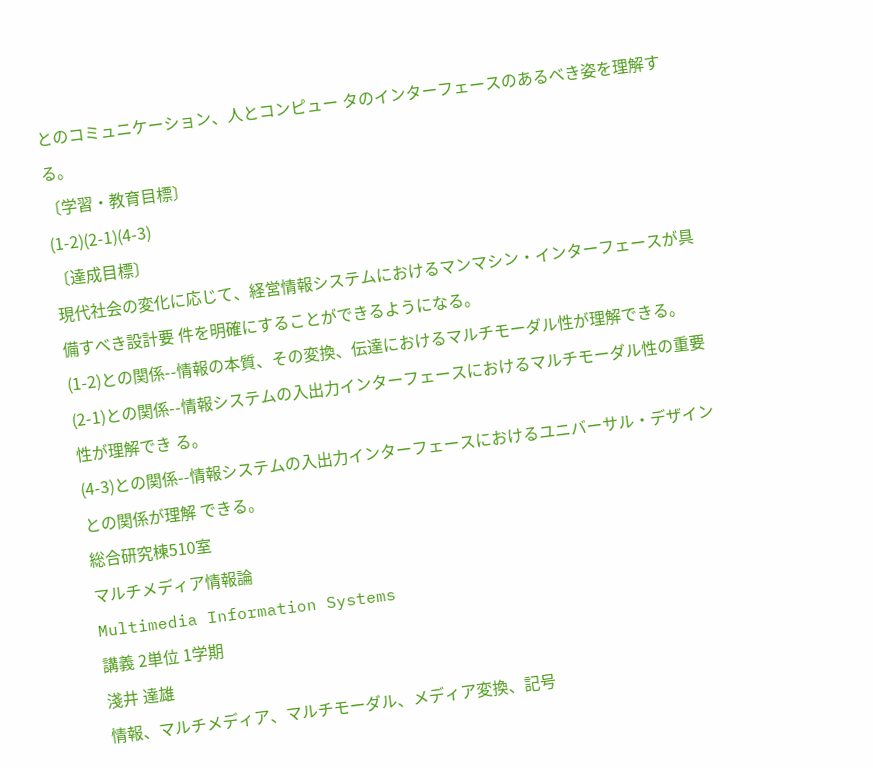とのコミュニケーション、人とコンピュー タのインターフェースのあるべき姿を理解する。
〔学習・教育目標〕
(1-2)(2-1)(4-3)
〔達成目標〕
現代社会の変化に応じて、経営情報システムにおけるマンマシン・インターフェースが具備すべき設計要 件を明確にすることができるようになる。
(1-2)との関係--情報の本質、その変換、伝達におけるマルチモーダル性が理解できる。
(2-1)との関係--情報システムの入出力インターフェースにおけるマルチモーダル性の重要性が理解でき る。
(4-3)との関係--情報システムの入出力インターフェースにおけるユニバーサル・デザインとの関係が理解 できる。
総合研究棟510室
マルチメディア情報論
Multimedia Information Systems
講義 2単位 1学期
淺井 達雄
情報、マルチメディア、マルチモーダル、メディア変換、記号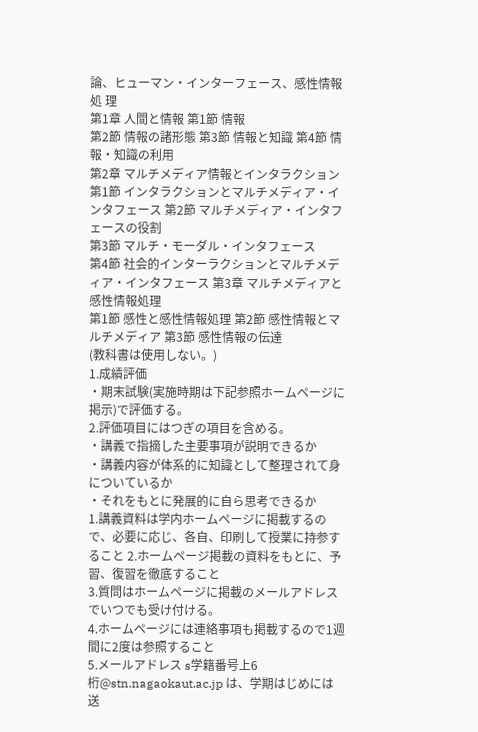論、ヒューマン・インターフェース、感性情報処 理
第1章 人間と情報 第1節 情報
第2節 情報の諸形態 第3節 情報と知識 第4節 情報・知識の利用
第2章 マルチメディア情報とインタラクション
第1節 インタラクションとマルチメディア・インタフェース 第2節 マルチメディア・インタフェースの役割
第3節 マルチ・モーダル・インタフェース
第4節 社会的インターラクションとマルチメディア・インタフェース 第3章 マルチメディアと感性情報処理
第1節 感性と感性情報処理 第2節 感性情報とマルチメディア 第3節 感性情報の伝達
(教科書は使用しない。)
1.成績評価
・期末試験(実施時期は下記参照ホームページに掲示)で評価する。
2.評価項目にはつぎの項目を含める。
・講義で指摘した主要事項が説明できるか
・講義内容が体系的に知識として整理されて身についているか
・それをもとに発展的に自ら思考できるか
1.講義資料は学内ホームページに掲載するので、必要に応じ、各自、印刷して授業に持参すること 2.ホームページ掲載の資料をもとに、予習、復習を徹底すること
3.質問はホームページに掲載のメールアドレスでいつでも受け付ける。
4.ホームページには連絡事項も掲載するので1週間に2度は参照すること
5.メールアドレス s学籍番号上6桁@stn.nagaokaut.ac.jp は、学期はじめには送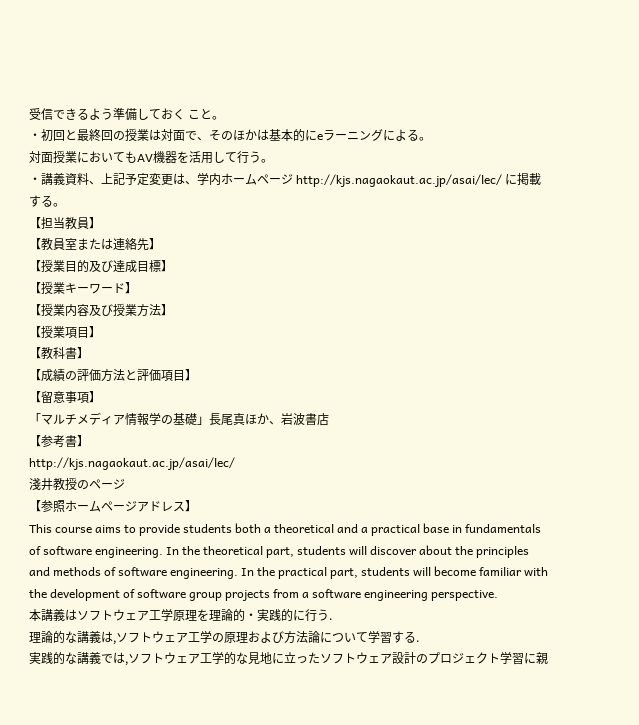受信できるよう準備しておく こと。
・初回と最終回の授業は対面で、そのほかは基本的にeラーニングによる。
対面授業においてもAV機器を活用して行う。
・講義資料、上記予定変更は、学内ホームページ http://kjs.nagaokaut.ac.jp/asai/lec/ に掲載する。
【担当教員】
【教員室または連絡先】
【授業目的及び達成目標】
【授業キーワード】
【授業内容及び授業方法】
【授業項目】
【教科書】
【成績の評価方法と評価項目】
【留意事項】
「マルチメディア情報学の基礎」長尾真ほか、岩波書店
【参考書】
http://kjs.nagaokaut.ac.jp/asai/lec/
淺井教授のページ
【参照ホームページアドレス】
This course aims to provide students both a theoretical and a practical base in fundamentals of software engineering. In the theoretical part, students will discover about the principles and methods of software engineering. In the practical part, students will become familiar with the development of software group projects from a software engineering perspective.
本講義はソフトウェア工学原理を理論的・実践的に行う.
理論的な講義は,ソフトウェア工学の原理および方法論について学習する.
実践的な講義では,ソフトウェア工学的な見地に立ったソフトウェア設計のプロジェクト学習に親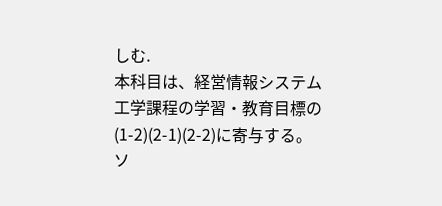しむ.
本科目は、経営情報システム工学課程の学習・教育目標の(1-2)(2-1)(2-2)に寄与する。
ソ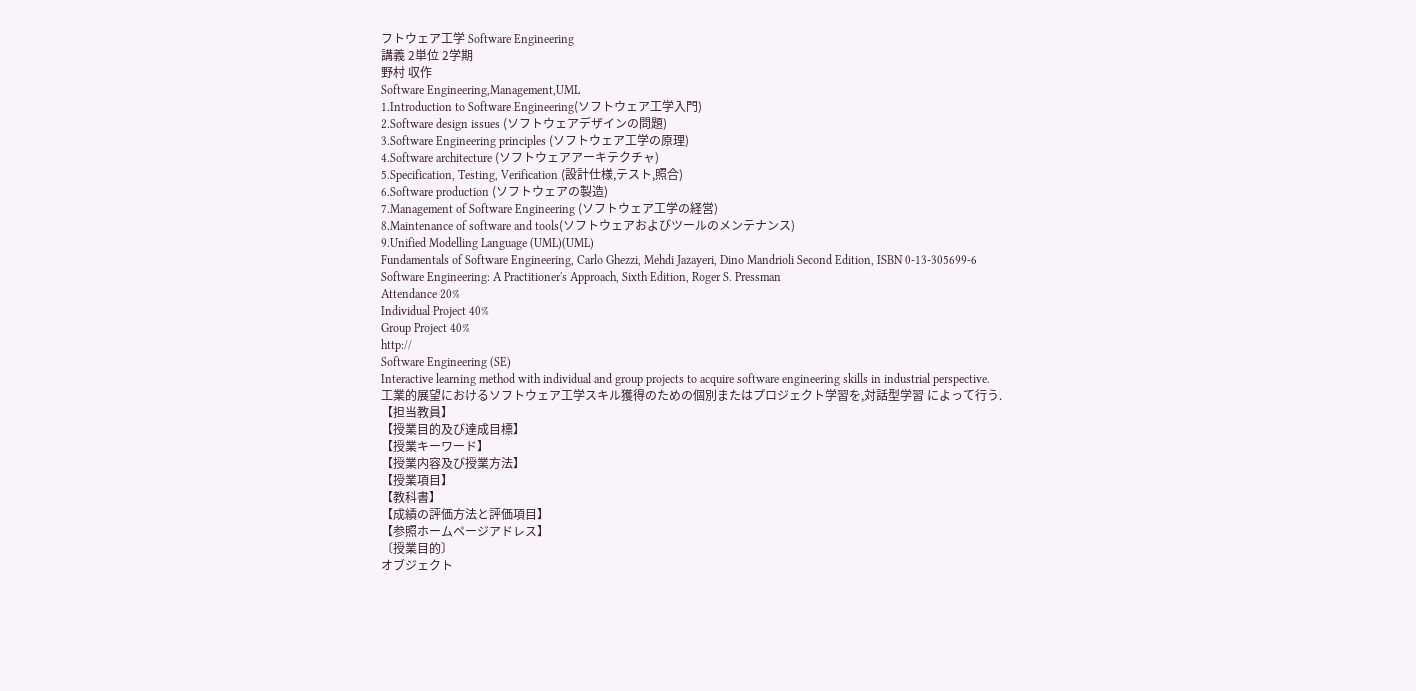フトウェア工学 Software Engineering
講義 2単位 2学期
野村 収作
Software Engineering,Management,UML
1.Introduction to Software Engineering(ソフトウェア工学入門)
2.Software design issues (ソフトウェアデザインの問題)
3.Software Engineering principles (ソフトウェア工学の原理)
4.Software architecture (ソフトウェアアーキテクチャ)
5.Specification, Testing, Verification (設計仕様,テスト,照合)
6.Software production (ソフトウェアの製造)
7.Management of Software Engineering (ソフトウェア工学の経営)
8.Maintenance of software and tools(ソフトウェアおよびツールのメンテナンス)
9.Unified Modelling Language (UML)(UML)
Fundamentals of Software Engineering, Carlo Ghezzi, Mehdi Jazayeri, Dino Mandrioli Second Edition, ISBN 0-13-305699-6
Software Engineering: A Practitioner's Approach, Sixth Edition, Roger S. Pressman
Attendance 20%
Individual Project 40%
Group Project 40%
http://
Software Engineering (SE)
Interactive learning method with individual and group projects to acquire software engineering skills in industrial perspective.
工業的展望におけるソフトウェア工学スキル獲得のための個別またはプロジェクト学習を,対話型学習 によって行う.
【担当教員】
【授業目的及び達成目標】
【授業キーワード】
【授業内容及び授業方法】
【授業項目】
【教科書】
【成績の評価方法と評価項目】
【参照ホームページアドレス】
〔授業目的〕
オブジェクト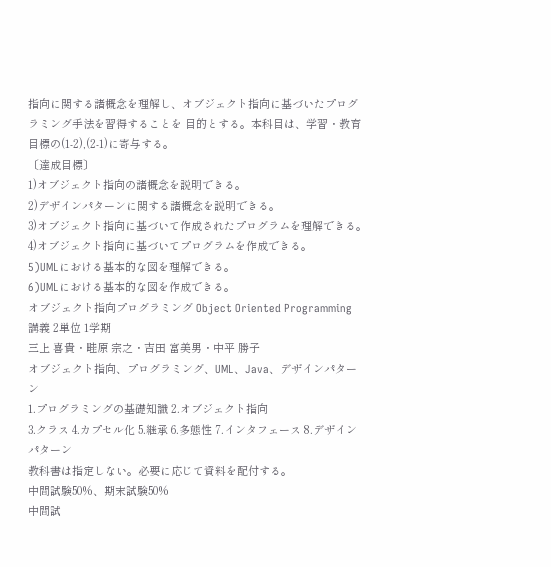指向に関する諸概念を理解し、オブジェクト指向に基づいたプログラミング手法を習得することを 目的とする。本科目は、学習・教育目標の(1-2),(2-1)に寄与する。
〔達成目標〕
1)オブジェクト指向の諸概念を説明できる。
2)デザインパターンに関する諸概念を説明できる。
3)オブジェクト指向に基づいて作成されたプログラムを理解できる。
4)オブジェクト指向に基づいてプログラムを作成できる。
5)UMLにおける基本的な図を理解できる。
6)UMLにおける基本的な図を作成できる。
オブジェクト指向プログラミング Object Oriented Programming
講義 2単位 1学期
三上 喜貴・畦原 宗之・吉田 富美男・中平 勝子
オブジェクト指向、プログラミング、UML、Java、デザインパターン
1.プログラミングの基礎知識 2.オブジェクト指向
3.クラス 4.カプセル化 5.継承 6.多態性 7.インタフェース 8.デザインパターン
教科書は指定しない。必要に応じて資料を配付する。
中間試験50%、期末試験50%
中間試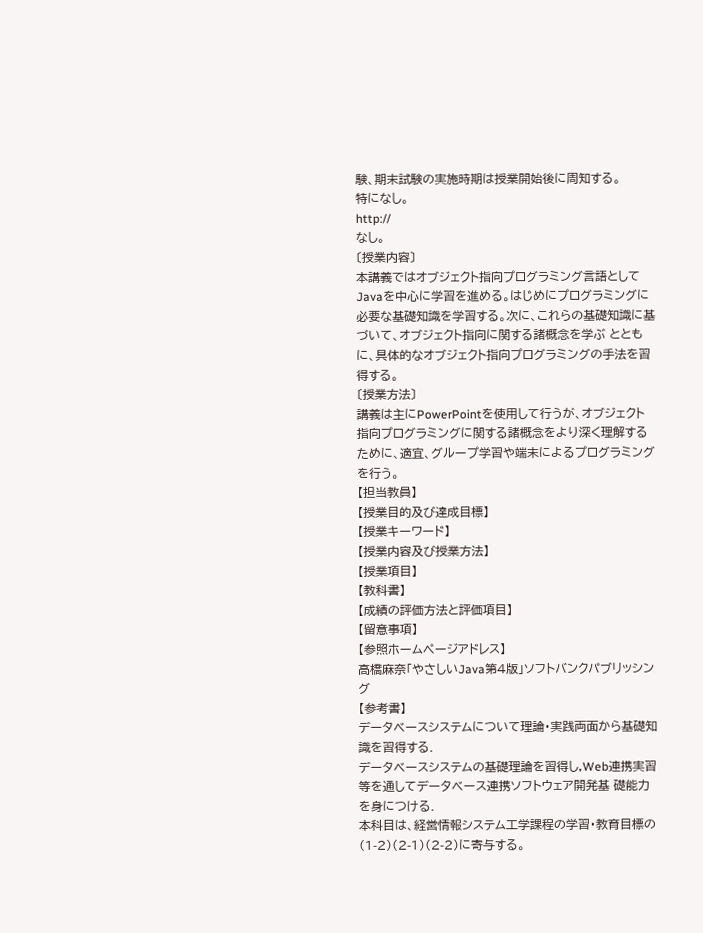験、期末試験の実施時期は授業開始後に周知する。
特になし。
http://
なし。
〔授業内容〕
本講義ではオブジェクト指向プログラミング言語としてJavaを中心に学習を進める。はじめにプログラミングに 必要な基礎知識を学習する。次に、これらの基礎知識に基づいて、オブジェクト指向に関する諸概念を学ぶ とともに、具体的なオブジェクト指向プログラミングの手法を習得する。
〔授業方法〕
講義は主にPowerPointを使用して行うが、オブジェクト指向プログラミングに関する諸概念をより深く理解する ために、適宜、グループ学習や端末によるプログラミングを行う。
【担当教員】
【授業目的及び達成目標】
【授業キーワード】
【授業内容及び授業方法】
【授業項目】
【教科書】
【成績の評価方法と評価項目】
【留意事項】
【参照ホームページアドレス】
高橋麻奈「やさしいJava第4版」ソフトバンクパブリッシング
【参考書】
データベースシステムについて理論・実践両面から基礎知識を習得する.
データベースシステムの基礎理論を習得し,Web連携実習等を通してデータベース連携ソフトウェア開発基 礎能力を身につける.
本科目は、経営情報システム工学課程の学習・教育目標の(1-2)(2-1)(2-2)に寄与する。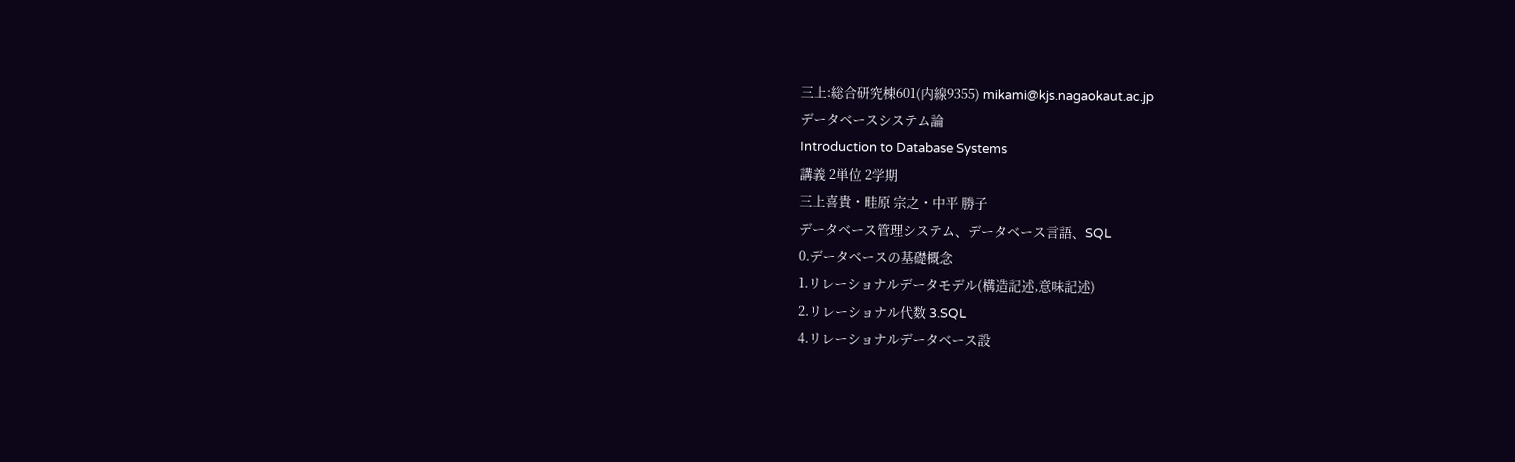三上:総合研究棟601(内線9355) mikami@kjs.nagaokaut.ac.jp
データベースシステム論
Introduction to Database Systems
講義 2単位 2学期
三上喜貴・畦原 宗之・中平 勝子
データベース管理システム、データベース言語、SQL
0.データベースの基礎概念
1.リレーショナルデータモデル(構造記述,意味記述)
2.リレーショナル代数 3.SQL
4.リレーショナルデータベース設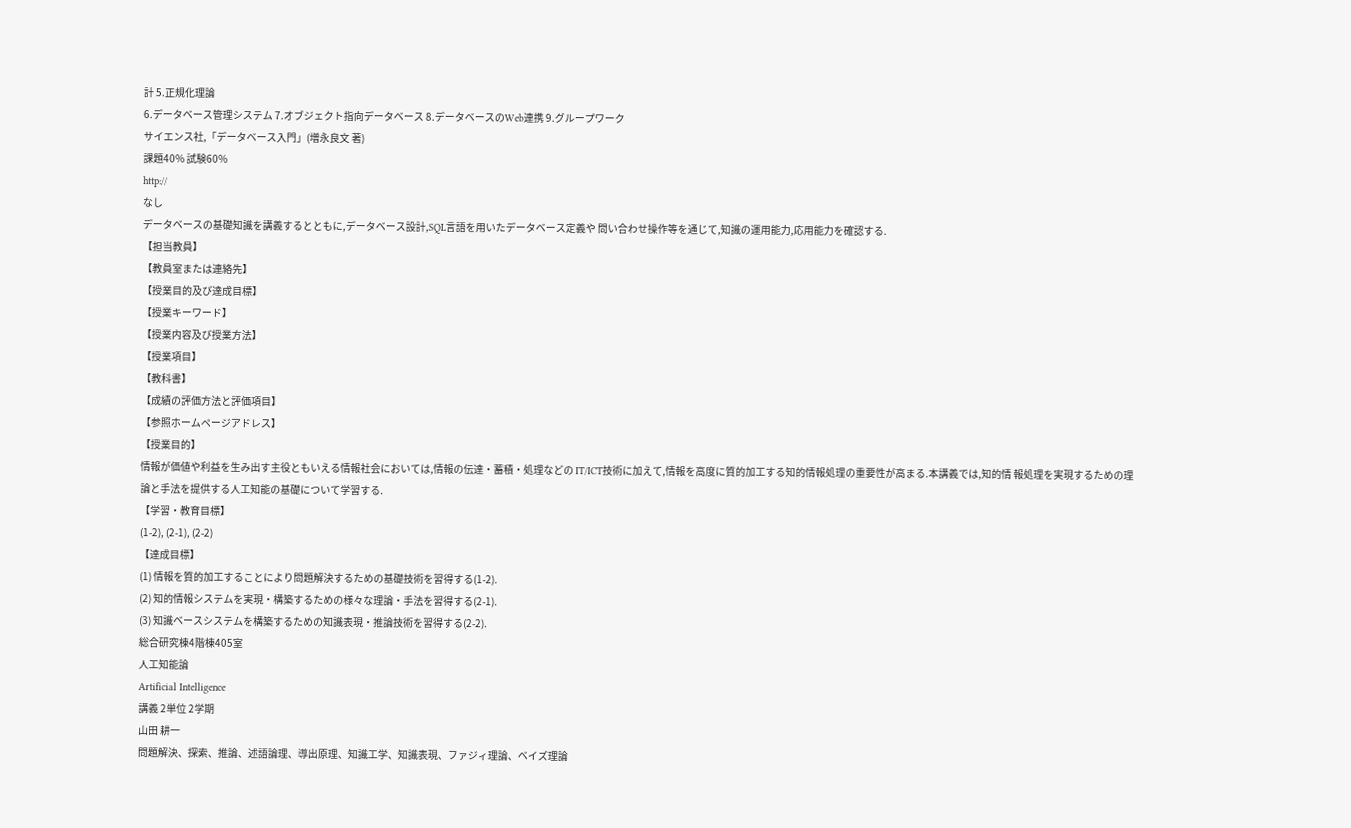計 5.正規化理論
6.データベース管理システム 7.オブジェクト指向データベース 8.データベースのWeb連携 9.グループワーク
サイエンス社,「データベース入門」(増永良文 著)
課題40% 試験60%
http://
なし
データベースの基礎知識を講義するとともに,データベース設計,SQL言語を用いたデータベース定義や 問い合わせ操作等を通じて,知識の運用能力,応用能力を確認する.
【担当教員】
【教員室または連絡先】
【授業目的及び達成目標】
【授業キーワード】
【授業内容及び授業方法】
【授業項目】
【教科書】
【成績の評価方法と評価項目】
【参照ホームページアドレス】
【授業目的】
情報が価値や利益を生み出す主役ともいえる情報社会においては,情報の伝達・蓄積・処理などの IT/ICT技術に加えて,情報を高度に質的加工する知的情報処理の重要性が高まる.本講義では,知的情 報処理を実現するための理論と手法を提供する人工知能の基礎について学習する.
【学習・教育目標】
(1-2), (2-1), (2-2)
【達成目標】
(1) 情報を質的加工することにより問題解決するための基礎技術を習得する(1-2).
(2) 知的情報システムを実現・構築するための様々な理論・手法を習得する(2-1).
(3) 知識ベースシステムを構築するための知識表現・推論技術を習得する(2-2).
総合研究棟4階棟405室
人工知能論
Artificial Intelligence
講義 2単位 2学期
山田 耕一
問題解決、探索、推論、述語論理、導出原理、知識工学、知識表現、ファジィ理論、ベイズ理論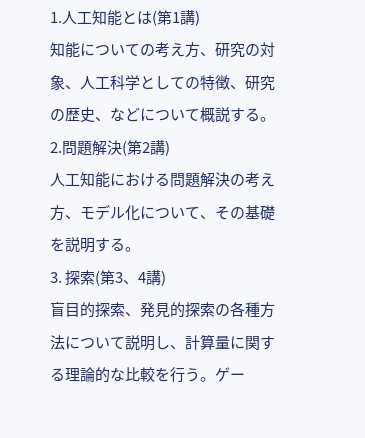1.人工知能とは(第1講)
知能についての考え方、研究の対象、人工科学としての特徴、研究の歴史、などについて概説する。
2.問題解決(第2講)
人工知能における問題解決の考え方、モデル化について、その基礎を説明する。
3. 探索(第3、4講)
盲目的探索、発見的探索の各種方法について説明し、計算量に関する理論的な比較を行う。ゲー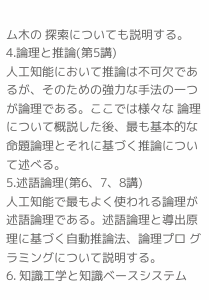ム木の 探索についても説明する。
4.論理と推論(第5講)
人工知能において推論は不可欠であるが、そのための強力な手法の一つが論理である。ここでは様々な 論理について概説した後、最も基本的な命題論理とそれに基づく推論について述べる。
5.述語論理(第6、7、8講)
人工知能で最もよく使われる論理が述語論理である。述語論理と導出原理に基づく自動推論法、論理プロ グラミングについて説明する。
6. 知識工学と知識ベースシステム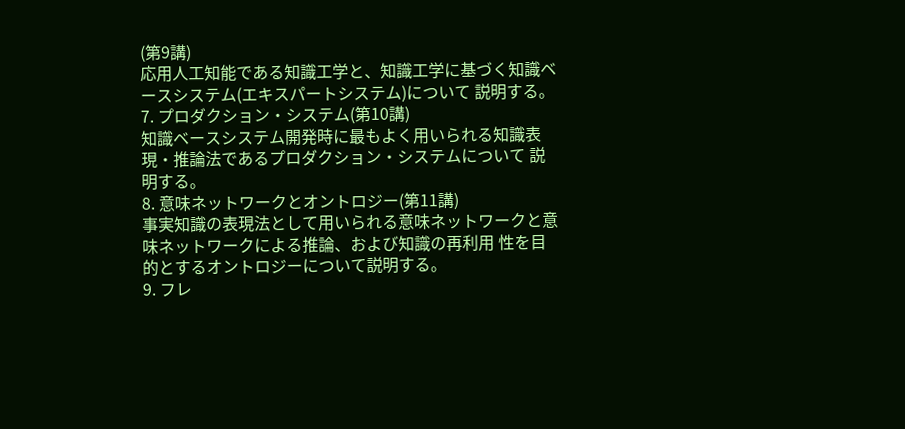(第9講)
応用人工知能である知識工学と、知識工学に基づく知識ベースシステム(エキスパートシステム)について 説明する。
7. プロダクション・システム(第10講)
知識ベースシステム開発時に最もよく用いられる知識表現・推論法であるプロダクション・システムについて 説明する。
8. 意味ネットワークとオントロジー(第11講)
事実知識の表現法として用いられる意味ネットワークと意味ネットワークによる推論、および知識の再利用 性を目的とするオントロジーについて説明する。
9. フレ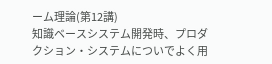ーム理論(第12講)
知識ベースシステム開発時、プロダクション・システムについでよく用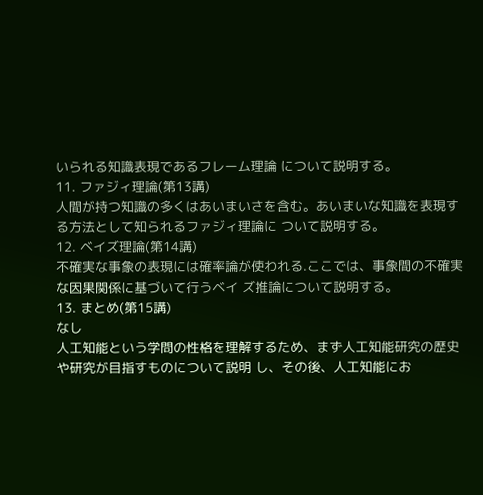いられる知識表現であるフレーム理論 について説明する。
11. ファジィ理論(第13講)
人間が持つ知識の多くはあいまいさを含む。あいまいな知識を表現する方法として知られるファジィ理論に ついて説明する。
12. ベイズ理論(第14講)
不確実な事象の表現には確率論が使われる.ここでは、事象間の不確実な因果関係に基づいて行うベイ ズ推論について説明する。
13. まとめ(第15講)
なし
人工知能という学問の性格を理解するため、まず人工知能研究の歴史や研究が目指すものについて説明 し、その後、人工知能にお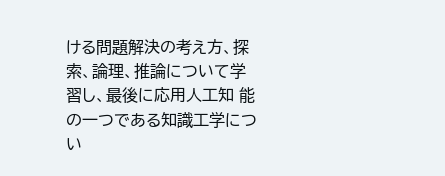ける問題解決の考え方、探索、論理、推論について学習し、最後に応用人工知 能の一つである知識工学につい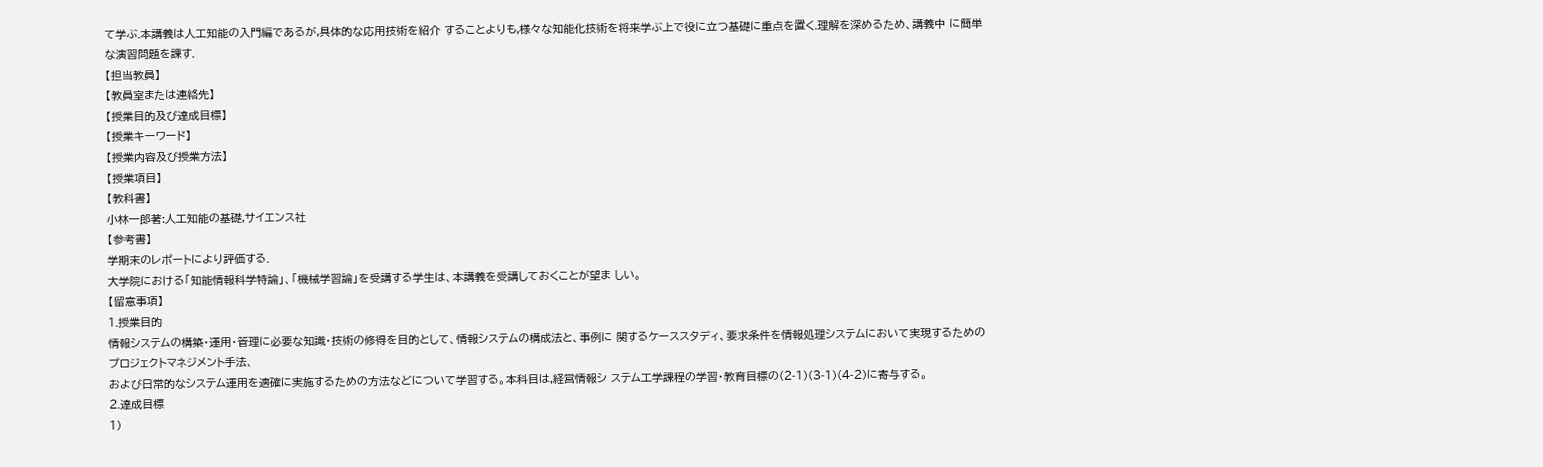て学ぶ.本講義は人工知能の入門編であるが,具体的な応用技術を紹介 することよりも,様々な知能化技術を将来学ぶ上で役に立つ基礎に重点を置く.理解を深めるため、講義中 に簡単な演習問題を課す.
【担当教員】
【教員室または連絡先】
【授業目的及び達成目標】
【授業キーワード】
【授業内容及び授業方法】
【授業項目】
【教科書】
小林一郎著:人工知能の基礎,サイエンス社
【参考書】
学期末のレポートにより評価する.
大学院における「知能情報科学特論」、「機械学習論」を受講する学生は、本講義を受講しておくことが望ま しい。
【留意事項】
1.授業目的
情報システムの構築・運用・管理に必要な知識・技術の修得を目的として、情報システムの構成法と、事例に 関するケーススタディ、要求条件を情報処理システムにおいて実現するためのプロジェクトマネジメント手法、
および日常的なシステム運用を適確に実施するための方法などについて学習する。本科目は,経営情報シ ステム工学課程の学習・教育目標の(2-1)(3-1)(4-2)に寄与する。
2.達成目標
1)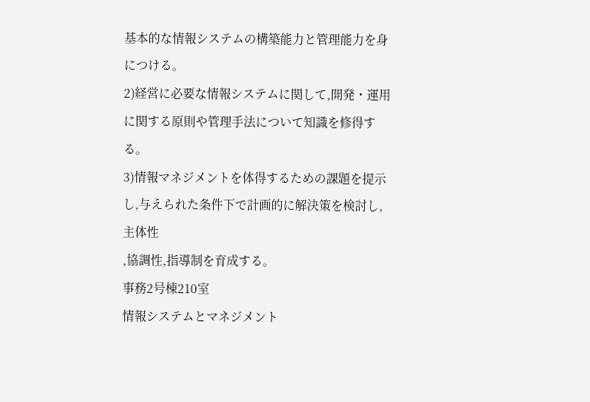基本的な情報システムの構築能力と管理能力を身につける。
2)経営に必要な情報システムに関して,開発・運用に関する原則や管理手法について知識を修得する。
3)情報マネジメントを体得するための課題を提示し,与えられた条件下で計画的に解決策を検討し,主体性
,協調性,指導制を育成する。
事務2号棟210室
情報システムとマネジメント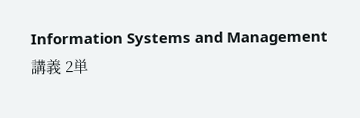Information Systems and Management
講義 2単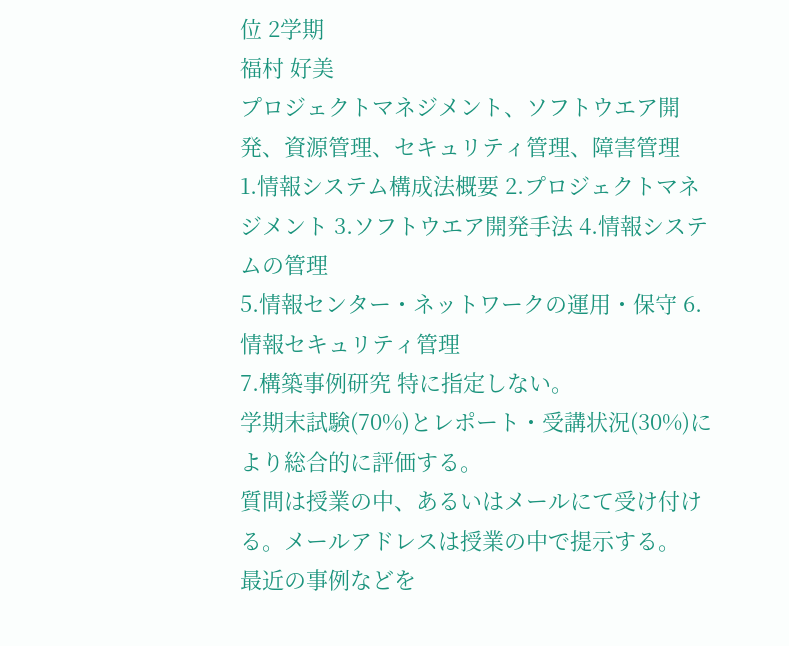位 2学期
福村 好美
プロジェクトマネジメント、ソフトウエア開発、資源管理、セキュリティ管理、障害管理
1.情報システム構成法概要 2.プロジェクトマネジメント 3.ソフトウエア開発手法 4.情報システムの管理
5.情報センター・ネットワークの運用・保守 6.情報セキュリティ管理
7.構築事例研究 特に指定しない。
学期末試験(70%)とレポート・受講状況(30%)により総合的に評価する。
質問は授業の中、あるいはメールにて受け付ける。メールアドレスは授業の中で提示する。
最近の事例などを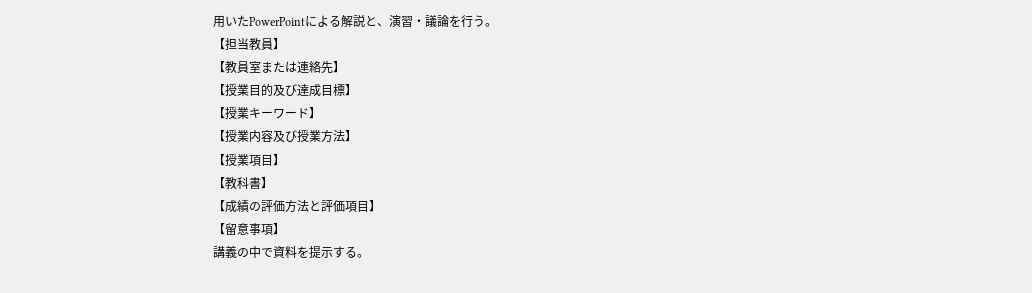用いたPowerPointによる解説と、演習・議論を行う。
【担当教員】
【教員室または連絡先】
【授業目的及び達成目標】
【授業キーワード】
【授業内容及び授業方法】
【授業項目】
【教科書】
【成績の評価方法と評価項目】
【留意事項】
講義の中で資料を提示する。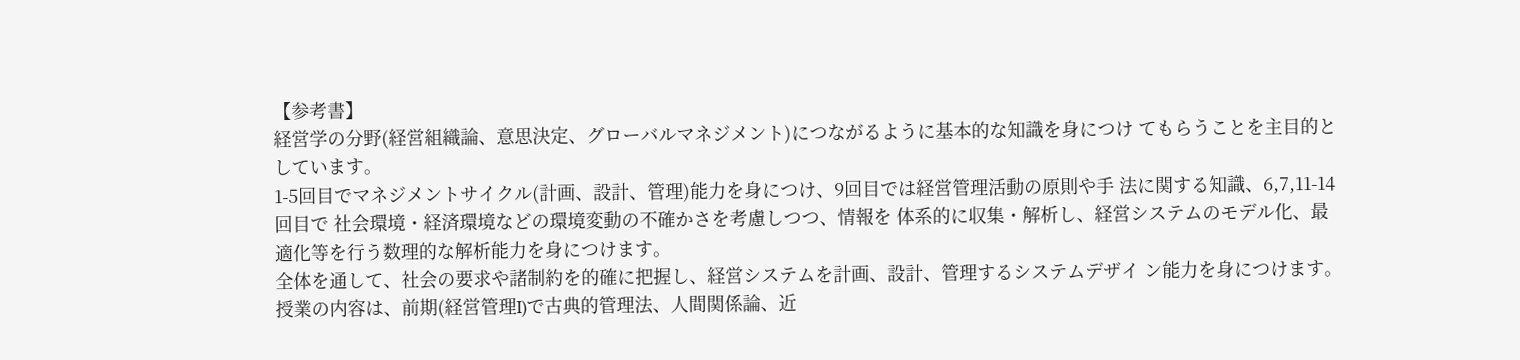【参考書】
経営学の分野(経営組織論、意思決定、グローバルマネジメント)につながるように基本的な知識を身につけ てもらうことを主目的としています。
1-5回目でマネジメントサイクル(計画、設計、管理)能力を身につけ、9回目では経営管理活動の原則や手 法に関する知識、6,7,11-14回目で 社会環境・経済環境などの環境変動の不確かさを考慮しつつ、情報を 体系的に収集・解析し、経営システムのモデル化、最適化等を行う数理的な解析能力を身につけます。
全体を通して、社会の要求や諸制約を的確に把握し、経営システムを計画、設計、管理するシステムデザイ ン能力を身につけます。
授業の内容は、前期(経営管理I)で古典的管理法、人間関係論、近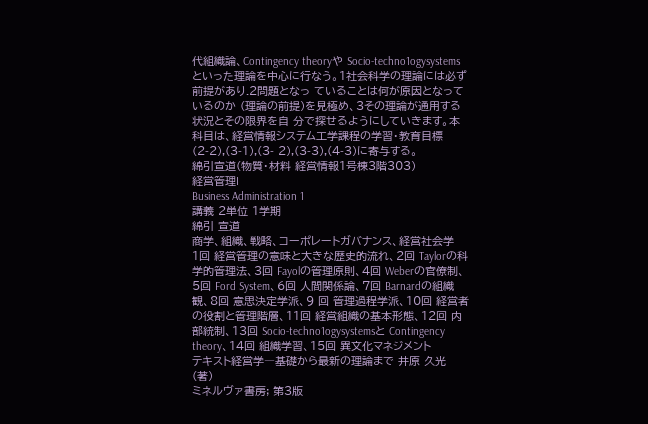代組織論、Contingency theoryや Socio-techno1ogysystemsといった理論を中心に行なう。1社会科学の理論には必ず前提があり.2問題となっ ていることは何が原因となっているのか (理論の前提)を見極め、3その理論が通用する状況とその限界を自 分で探せるようにしていきます。本科目は、経営情報システム工学課程の学習・教育目標(2-2),(3-1),(3- 2),(3-3),(4-3)に寄与する。
綿引宣道(物質・材料 経営情報1号棟3階303)
経営管理I
Business Administration 1
講義 2単位 1学期
綿引 宣道
商学、組織、戦略、コーポレートガバナンス、経営社会学
1回 経営管理の意味と大きな歴史的流れ、2回 Taylorの科学的管理法、3回 Fayolの管理原則、4回 Weberの官僚制、5回 Ford System、6回 人間関係論、7回 Barnardの組織観、8回 意思決定学派、9 回 管理過程学派、10回 経営者の役割と管理階層、11回 経営組織の基本形態、12回 内部統制、13回 Socio-techno1ogysystemsと Contingency theory、14回 組織学習、15回 異文化マネジメント
テキスト経営学―基礎から最新の理論まで 井原 久光 (著)
ミネルヴァ書房; 第3版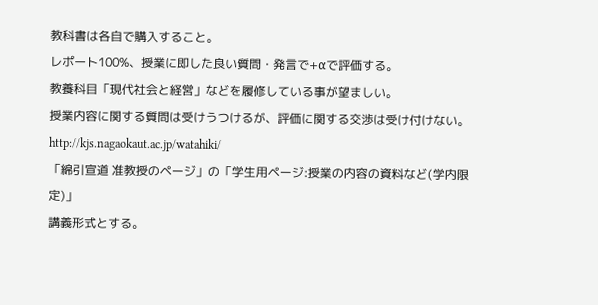教科書は各自で購入すること。
レポート100%、授業に即した良い質問・発言で+αで評価する。
教養科目「現代社会と経営」などを履修している事が望ましい。
授業内容に関する質問は受けうつけるが、評価に関する交渉は受け付けない。
http://kjs.nagaokaut.ac.jp/watahiki/
「綿引宣道 准教授のページ」の「学生用ページ:授業の内容の資料など(学内限定)」
講義形式とする。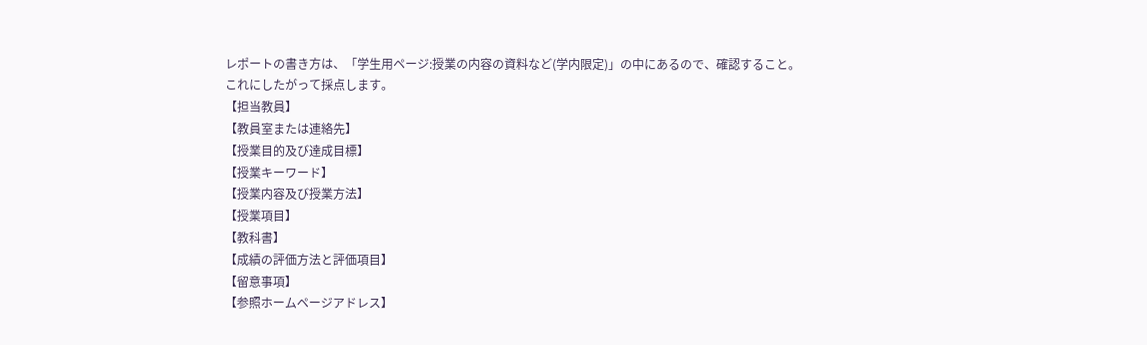レポートの書き方は、「学生用ページ:授業の内容の資料など(学内限定)」の中にあるので、確認すること。
これにしたがって採点します。
【担当教員】
【教員室または連絡先】
【授業目的及び達成目標】
【授業キーワード】
【授業内容及び授業方法】
【授業項目】
【教科書】
【成績の評価方法と評価項目】
【留意事項】
【参照ホームページアドレス】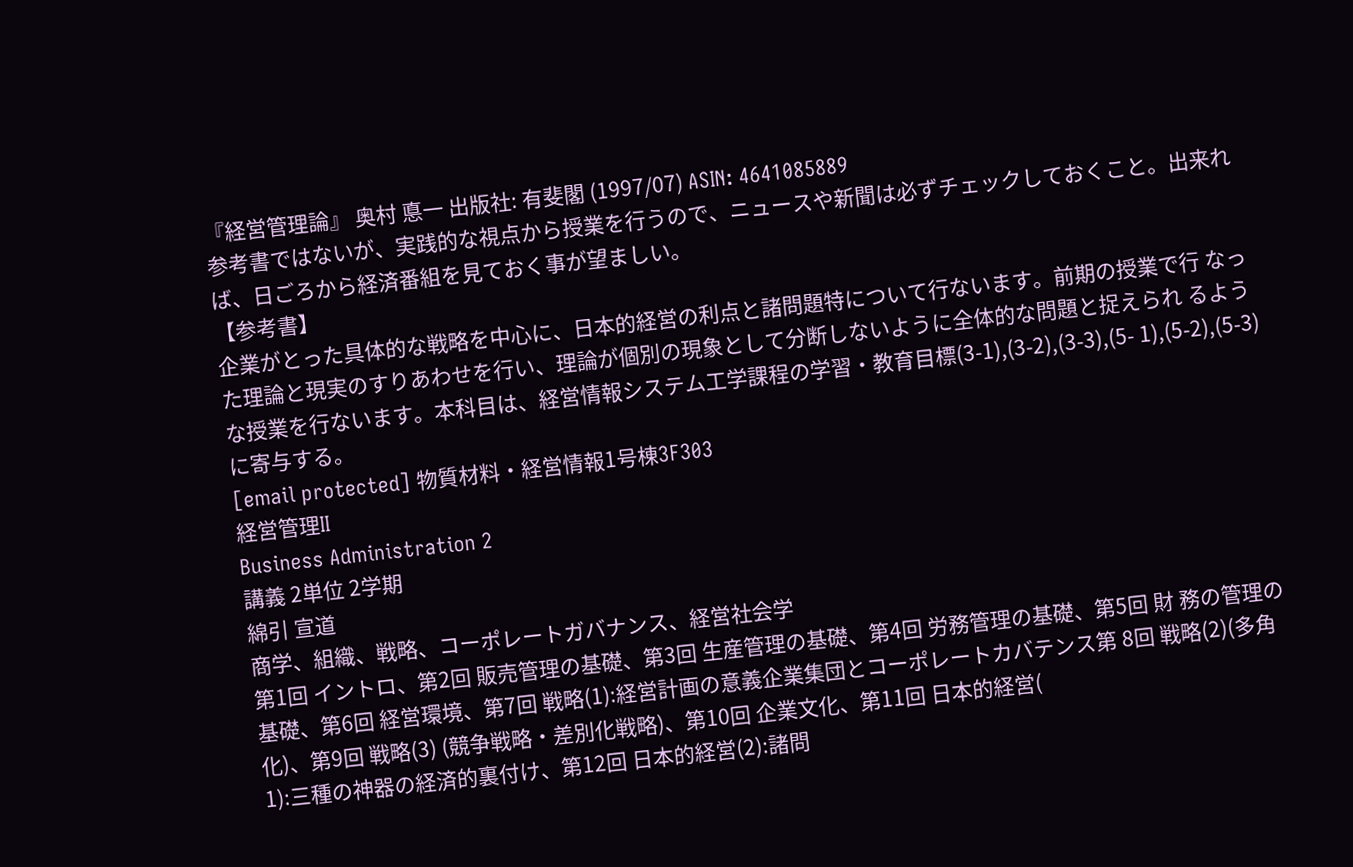『経営管理論』 奥村 悳一 出版社: 有斐閣 (1997/07) ASIN: 4641085889
参考書ではないが、実践的な視点から授業を行うので、ニュースや新聞は必ずチェックしておくこと。出来れ ば、日ごろから経済番組を見ておく事が望ましい。
【参考書】
企業がとった具体的な戦略を中心に、日本的経営の利点と諸問題特について行ないます。前期の授業で行 なった理論と現実のすりあわせを行い、理論が個別の現象として分断しないように全体的な問題と捉えられ るような授業を行ないます。本科目は、経営情報システム工学課程の学習・教育目標(3-1),(3-2),(3-3),(5- 1),(5-2),(5-3)に寄与する。
[email protected] 物質材料・経営情報1号棟3F303
経営管理II
Business Administration 2
講義 2単位 2学期
綿引 宣道
商学、組織、戦略、コーポレートガバナンス、経営社会学
第1回 イントロ、第2回 販売管理の基礎、第3回 生産管理の基礎、第4回 労務管理の基礎、第5回 財 務の管理の基礎、第6回 経営環境、第7回 戦略(1):経営計画の意義企業集団とコーポレートカバテンス第 8回 戦略(2)(多角化)、第9回 戦略(3) (競争戦略・差別化戦略)、第10回 企業文化、第11回 日本的経営(
1):三種の神器の経済的裏付け、第12回 日本的経営(2):諸問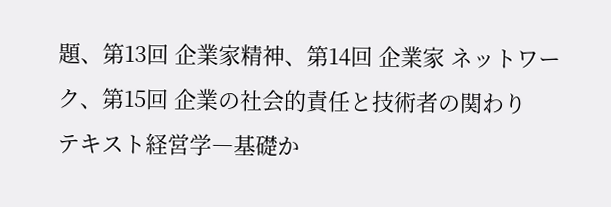題、第13回 企業家精神、第14回 企業家 ネットワーク、第15回 企業の社会的責任と技術者の関わり
テキスト経営学―基礎か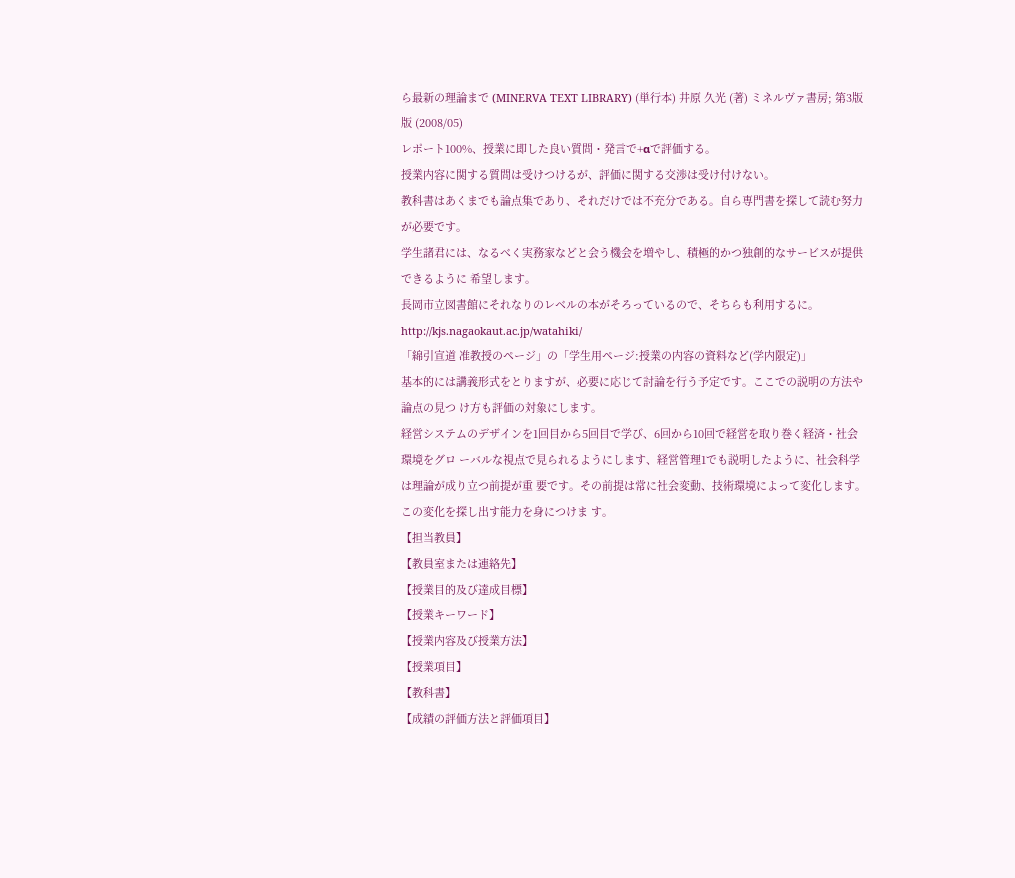ら最新の理論まで (MINERVA TEXT LIBRARY) (単行本) 井原 久光 (著) ミネルヴァ書房; 第3版版 (2008/05)
レポート100%、授業に即した良い質問・発言で+αで評価する。
授業内容に関する質問は受けつけるが、評価に関する交渉は受け付けない。
教科書はあくまでも論点集であり、それだけでは不充分である。自ら専門書を探して読む努力が必要です。
学生諸君には、なるべく実務家などと会う機会を増やし、積極的かつ独創的なサービスが提供できるように 希望します。
長岡市立図書館にそれなりのレベルの本がそろっているので、そちらも利用するに。
http://kjs.nagaokaut.ac.jp/watahiki/
「綿引宣道 准教授のページ」の「学生用ページ:授業の内容の資料など(学内限定)」
基本的には講義形式をとりますが、必要に応じて討論を行う予定です。ここでの説明の方法や論点の見つ け方も評価の対象にします。
経営システムのデザインを1回目から5回目で学び、6回から10回で経営を取り巻く経済・社会環境をグロ ーバルな視点で見られるようにします、経営管理1でも説明したように、社会科学は理論が成り立つ前提が重 要です。その前提は常に社会変動、技術環境によって変化します。この変化を探し出す能力を身につけま す。
【担当教員】
【教員室または連絡先】
【授業目的及び達成目標】
【授業キーワード】
【授業内容及び授業方法】
【授業項目】
【教科書】
【成績の評価方法と評価項目】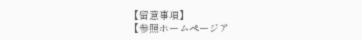【留意事項】
【参照ホームページア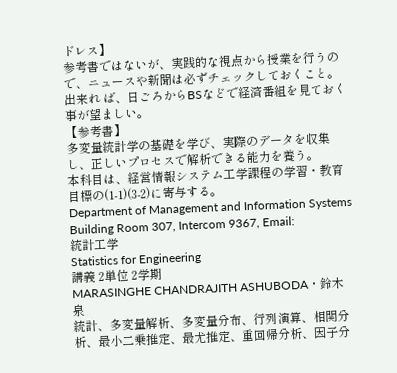ドレス】
参考書ではないが、実践的な視点から授業を行うので、ニュースや新聞は必ずチェックしておくこと。出来れ ば、日ごろからBSなどで経済番組を見ておく事が望ましい。
【参考書】
多変量統計学の基礎を学び、実際のデータを収集し、正しいプロセスで解析できる能力を養う。
本科目は、経営情報システム工学課程の学習・教育目標の(1-1)(3-2)に寄与する。
Department of Management and Information Systems Building Room 307, Intercom 9367, Email:
統計工学
Statistics for Engineering
講義 2単位 2学期
MARASINGHE CHANDRAJITH ASHUBODA・鈴木 泉
統計、多変量解析、多変量分布、行列演算、相関分析、最小二乗推定、最尤推定、重回帰分析、因子分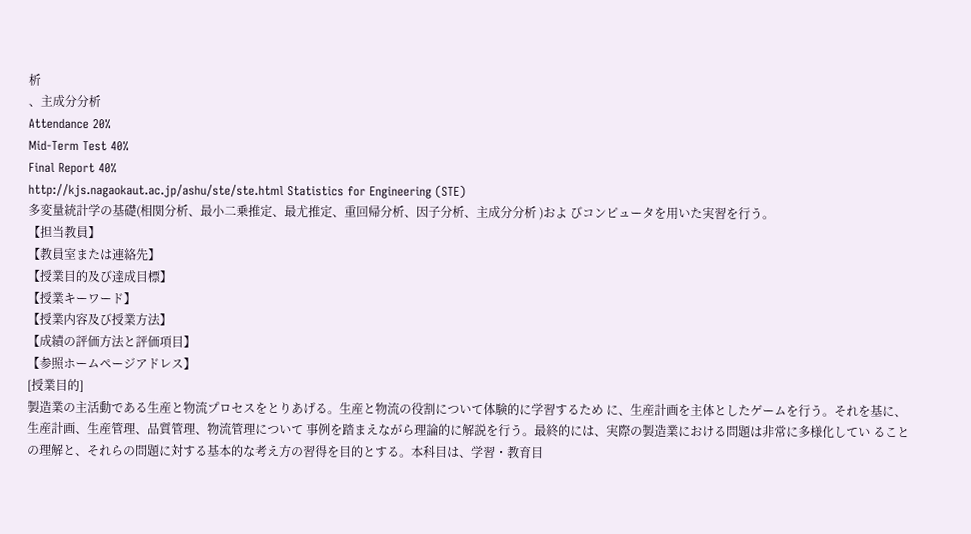析
、主成分分析
Attendance 20%
Mid-Term Test 40%
Final Report 40%
http://kjs.nagaokaut.ac.jp/ashu/ste/ste.html Statistics for Engineering (STE)
多変量統計学の基礎(相関分析、最小二乗推定、最尤推定、重回帰分析、因子分析、主成分分析 )およ びコンピュータを用いた実習を行う。
【担当教員】
【教員室または連絡先】
【授業目的及び達成目標】
【授業キーワード】
【授業内容及び授業方法】
【成績の評価方法と評価項目】
【参照ホームページアドレス】
[授業目的]
製造業の主活動である生産と物流プロセスをとりあげる。生産と物流の役割について体験的に学習するため に、生産計画を主体としたゲームを行う。それを基に、生産計画、生産管理、品質管理、物流管理について 事例を踏まえながら理論的に解説を行う。最終的には、実際の製造業における問題は非常に多様化してい ることの理解と、それらの問題に対する基本的な考え方の習得を目的とする。本科目は、学習・教育目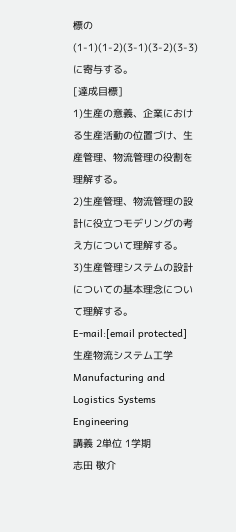標の (1-1)(1-2)(3-1)(3-2)(3-3)に寄与する。
[達成目標]
1)生産の意義、企業における生産活動の位置づけ、生産管理、物流管理の役割を理解する。
2)生産管理、物流管理の設計に役立つモデリングの考え方について理解する。
3)生産管理システムの設計についての基本理念について理解する。
E-mail:[email protected]
生産物流システム工学
Manufacturing and Logistics Systems Engineering
講義 2単位 1学期
志田 敬介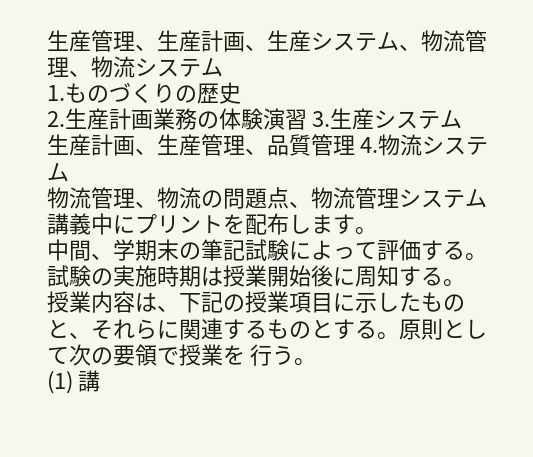生産管理、生産計画、生産システム、物流管理、物流システム
1.ものづくりの歴史
2.生産計画業務の体験演習 3.生産システム
生産計画、生産管理、品質管理 4.物流システム
物流管理、物流の問題点、物流管理システム 講義中にプリントを配布します。
中間、学期末の筆記試験によって評価する。試験の実施時期は授業開始後に周知する。
授業内容は、下記の授業項目に示したものと、それらに関連するものとする。原則として次の要領で授業を 行う。
(1) 講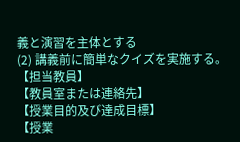義と演習を主体とする
(2) 講義前に簡単なクイズを実施する。
【担当教員】
【教員室または連絡先】
【授業目的及び達成目標】
【授業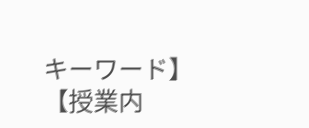キーワード】
【授業内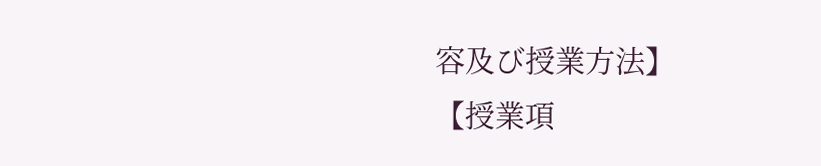容及び授業方法】
【授業項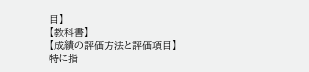目】
【教科書】
【成績の評価方法と評価項目】
特に指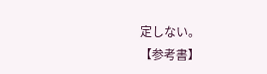定しない。
【参考書】